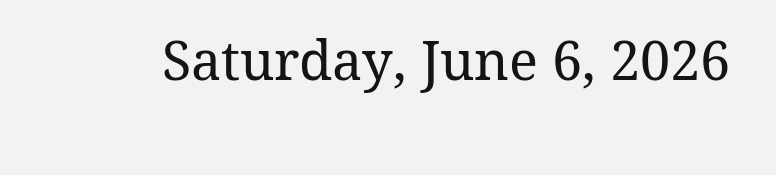Saturday, June 6, 2026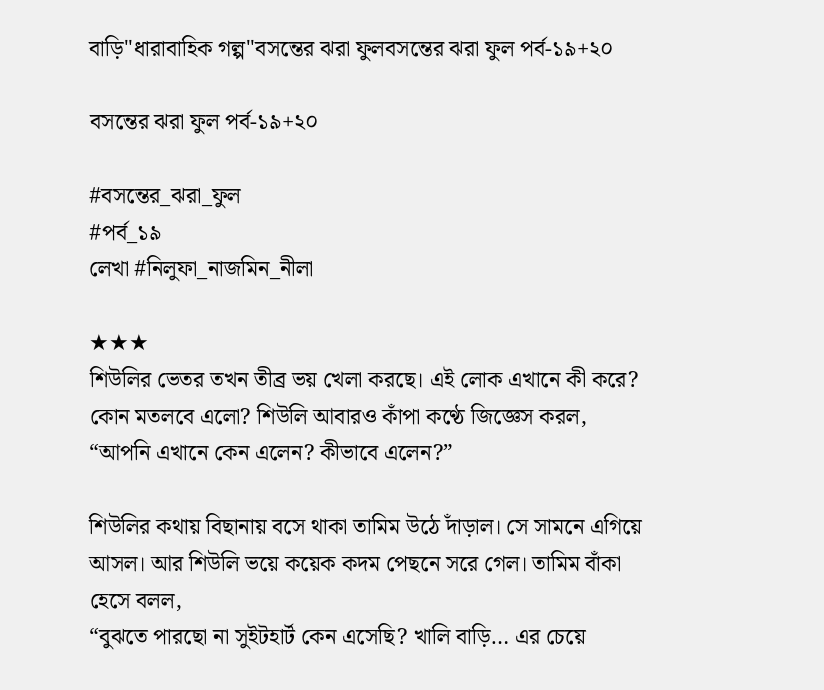বাড়ি"ধারাবাহিক গল্প"বসন্তের ঝরা ফুলবসন্তের ঝরা ফুল পর্ব-১৯+২০

বসন্তের ঝরা ফুল পর্ব-১৯+২০

#বসন্তের_ঝরা_ফুল
#পর্ব_১৯
লেখা #নিলুফা_নাজমিন_নীলা

★★★
শিউলির ভেতর তখন তীব্র ভয় খেলা করছে। এই লোক এখানে কী করে? কোন মতলবে এলো? শিউলি আবারও কাঁপা কণ্ঠে জিজ্ঞেস করল,
“আপনি এখানে কেন এলেন? কীভাবে এলেন?”

শিউলির কথায় বিছানায় বসে থাকা তামিম উঠে দাঁড়াল। সে সামনে এগিয়ে আসল। আর শিউলি ভয়ে কয়েক কদম পেছনে সরে গেল। তামিম বাঁকা হেসে বলল,
“বুঝতে পারছো না সুইটহার্ট কেন এসেছি? খালি বাড়ি… এর চেয়ে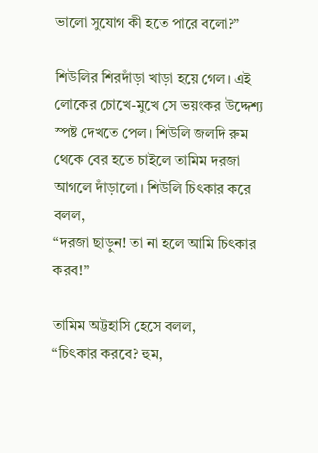ভালো সুযোগ কী হতে পারে বলো?”

শিউলির শিরদাঁড়া খাড়া হয়ে গেল। এই লোকের চোখে-মুখে সে ভয়ংকর উদ্দেশ্য স্পষ্ট দেখতে পেল। শিউলি জলদি রুম থেকে বের হতে চাইলে তামিম দরজা আগলে দাঁড়ালো। শিউলি চিৎকার করে বলল,
“দরজা ছাড়ুন! তা না হলে আমি চিৎকার করব!”

তামিম অট্টহাসি হেসে বলল,
“চিৎকার করবে? হুম,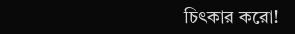চিৎকার করো!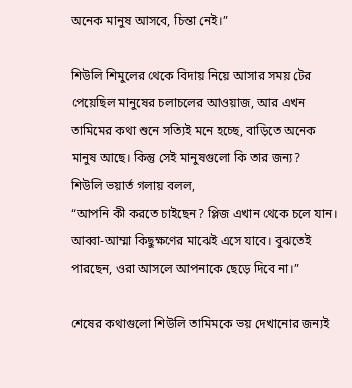অনেক মানুষ আসবে, চিন্তা নেই।”

শিউলি শিমুলের থেকে বিদায় নিয়ে আসার সময় টের পেয়েছিল মানুষের চলাচলের আওয়াজ, আর এখন তামিমের কথা শুনে সত্যিই মনে হচ্ছে, বাড়িতে অনেক মানুষ আছে। কিন্তু সেই মানুষগুলো কি তার জন্য?
শিউলি ভয়ার্ত গলায় বলল,
“আপনি কী করতে চাইছেন? প্লিজ এখান থেকে চলে যান। আব্বা-আম্মা কিছুক্ষণের মাঝেই এসে যাবে। বুঝতেই পারছেন, ওরা আসলে আপনাকে ছেড়ে দিবে না।”

শেষের কথাগুলো শিউলি তামিমকে ভয় দেখানোর জন্যই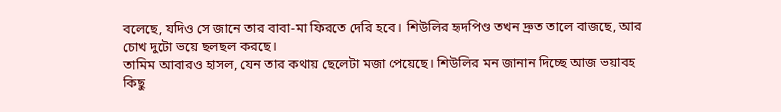বলেছে, যদিও সে জানে তার বাবা-মা ফিরতে দেরি হবে। শিউলির হৃদপিণ্ড তখন দ্রুত তালে বাজছে, আর চোখ দুটো ভয়ে ছলছল করছে।
তামিম আবারও হাসল, যেন তার কথায় ছেলেটা মজা পেয়েছে। শিউলির মন জানান দিচ্ছে আজ ভয়াবহ কিছু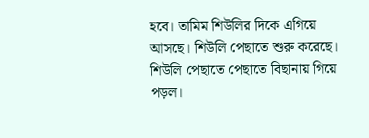হবে। তামিম শিউলির দিকে এগিয়ে আসছে। শিউলি পেছাতে শুরু করেছে। শিউলি পেছাতে পেছাতে বিছানায় গিয়ে পড়ল।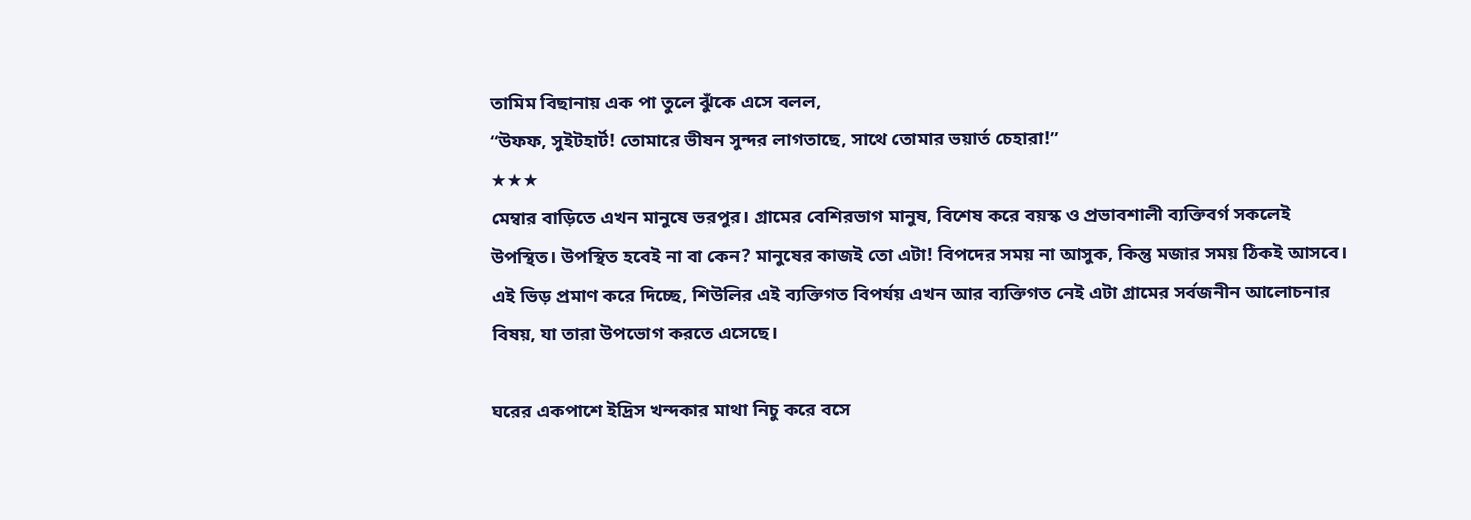তামিম বিছানায় এক পা তুলে ঝুঁকে এসে বলল,
“উফফ, সুইটহার্ট! তোমারে ভীষন সুন্দর লাগতাছে, সাথে তোমার ভয়ার্ত চেহারা!”
★★★
মেম্বার বাড়িতে এখন মানুষে ভরপুর। গ্রামের বেশিরভাগ মানুষ, বিশেষ করে বয়স্ক ও প্রভাবশালী ব্যক্তিবর্গ সকলেই উপস্থিত। উপস্থিত হবেই না বা কেন? মানুষের কাজই তো এটা! বিপদের সময় না আসুক, কিন্তু মজার সময় ঠিকই আসবে। এই ভিড় প্রমাণ করে দিচ্ছে, শিউলির এই ব্যক্তিগত বিপর্যয় এখন আর ব্যক্তিগত নেই এটা গ্রামের সর্বজনীন আলোচনার বিষয়, যা তারা উপভোগ করতে এসেছে।

ঘরের একপাশে ইদ্রিস খন্দকার মাথা নিচু করে বসে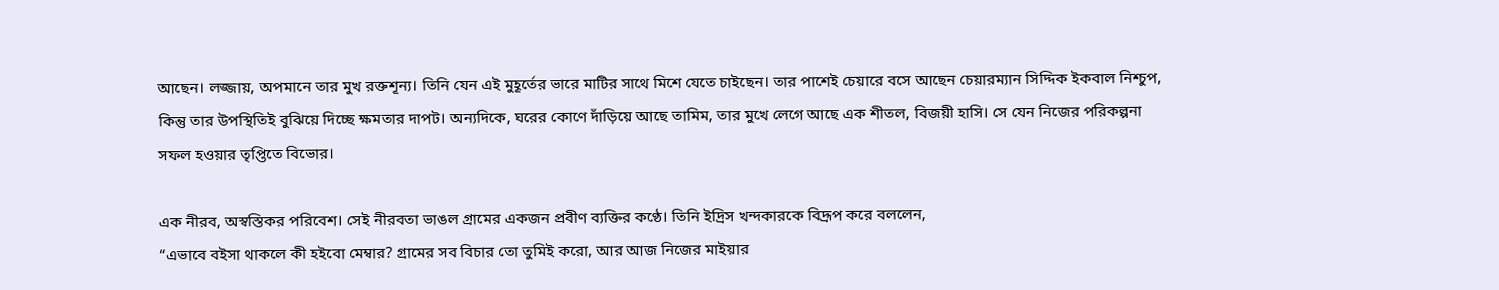আছেন। লজ্জায়, অপমানে তার মুখ রক্তশূন্য। তিনি যেন এই মুহূর্তের ভারে মাটির সাথে মিশে যেতে চাইছেন। তার পাশেই চেয়ারে বসে আছেন চেয়ারম্যান সিদ্দিক ইকবাল নিশ্চুপ, কিন্তু তার উপস্থিতিই বুঝিয়ে দিচ্ছে ক্ষমতার দাপট। অন্যদিকে, ঘরের কোণে দাঁড়িয়ে আছে তামিম, তার মুখে লেগে আছে এক শীতল, বিজয়ী হাসি। সে যেন নিজের পরিকল্পনা সফল হওয়ার তৃপ্তিতে বিভোর।

এক নীরব, অস্বস্তিকর পরিবেশ। সেই নীরবতা ভাঙল গ্রামের একজন প্রবীণ ব্যক্তির কণ্ঠে। তিনি ইদ্রিস খন্দকারকে বিদ্রূপ করে বললেন,
“এভাবে বইসা থাকলে কী হইবো মেম্বার? গ্রামের সব বিচার তো তুমিই করো, আর আজ নিজের মাইয়ার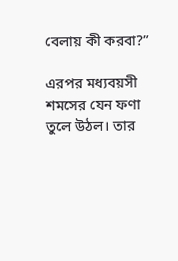বেলায় কী করবা?”

এরপর মধ্যবয়সী শমসের যেন ফণা তুলে উঠল। তার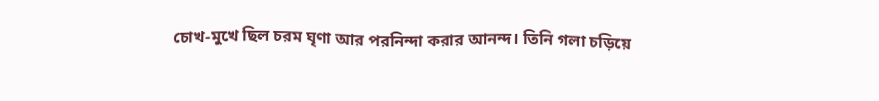চোখ-মুখে ছিল চরম ঘৃণা আর পরনিন্দা করার আনন্দ। তিনি গলা চড়িয়ে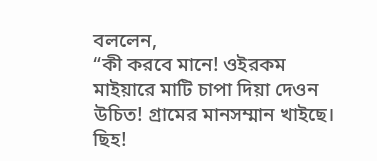বললেন,
“কী করবে মানে! ওইরকম মাইয়ারে মাটি চাপা দিয়া দেওন উচিত! গ্রামের মানসম্মান খাইছে। ছিহ!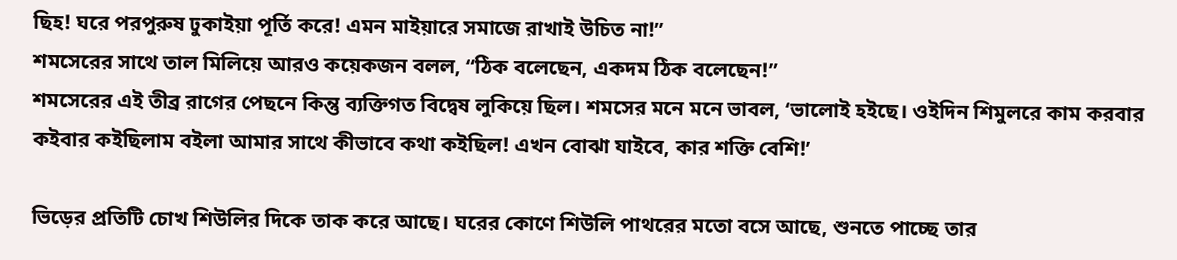ছিহ! ঘরে পরপুরুষ ঢুকাইয়া পূর্তি করে! এমন মাইয়ারে সমাজে রাখাই উচিত না!”
শমসেরের সাথে তাল মিলিয়ে আরও কয়েকজন বলল, “ঠিক বলেছেন, একদম ঠিক বলেছেন!”
শমসেরের এই তীব্র রাগের পেছনে কিন্তু ব্যক্তিগত বিদ্বেষ লুকিয়ে ছিল। শমসের মনে মনে ভাবল, ‘ভালোই হইছে। ওইদিন শিমুলরে কাম করবার কইবার কইছিলাম বইলা আমার সাথে কীভাবে কথা কইছিল! এখন বোঝা যাইবে, কার শক্তি বেশি!’

ভিড়ের প্রতিটি চোখ শিউলির দিকে তাক করে আছে। ঘরের কোণে শিউলি পাথরের মতো বসে আছে, শুনতে পাচ্ছে তার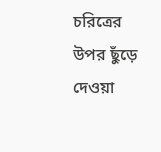চরিত্রের উপর ছুঁড়ে দেওয়া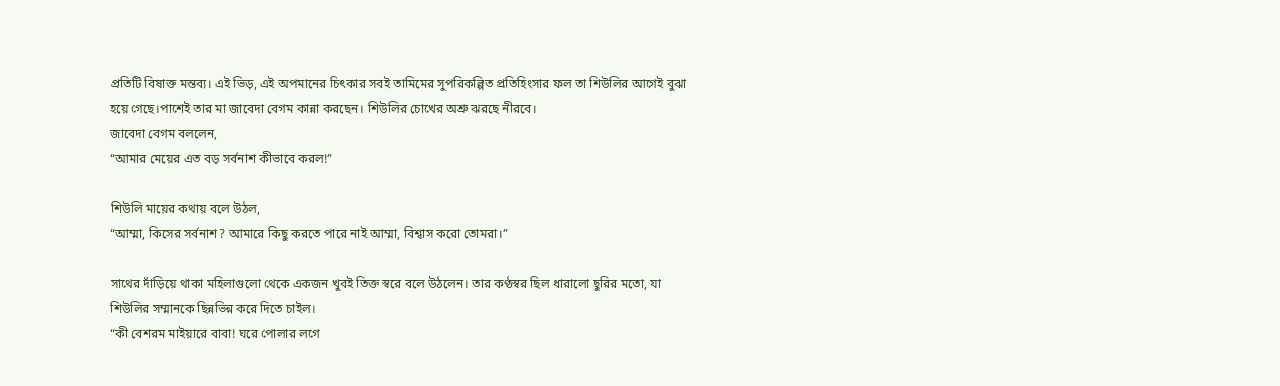প্রতিটি বিষাক্ত মন্তব্য। এই ভিড়, এই অপমানের চিৎকার সবই তামিমের সুপরিকল্পিত প্রতিহিংসার ফল তা শিউলির আগেই বুঝা হয়ে গেছে।পাশেই তার মা জাবেদা বেগম কান্না করছেন। শিউলির চোখের অশ্রু ঝরছে নীরবে।
জাবেদা বেগম বললেন,
“আমার মেয়ের এত বড় সর্বনাশ কীভাবে করল!”

শিউলি মায়ের কথায় বলে উঠল,
“আম্মা, কিসের সর্বনাশ? আমারে কিছু করতে পারে নাই আম্মা, বিশ্বাস করো তোমরা।”

সাথের দাঁড়িয়ে থাকা মহিলাগুলো থেকে একজন খুবই তিক্ত স্বরে বলে উঠলেন। তার কণ্ঠস্বর ছিল ধারালো ছুরির মতো, যা শিউলির সম্মানকে ছিন্নভিন্ন করে দিতে চাইল।
“কী বেশরম মাইয়ারে বাবা! ঘরে পোলার লগে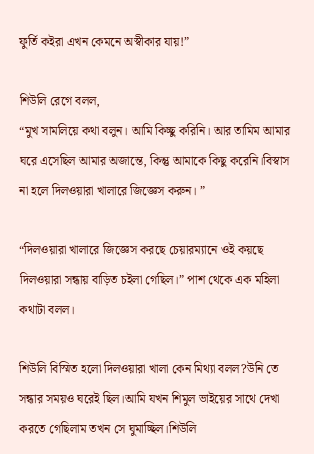ফুর্তি কইরা এখন কেমনে অস্বীকার যায়!”

শিউলি রেগে বলল,
“মুখ সামলিয়ে কথা বলুন। আমি কিচ্ছু করিনি। আর তামিম আমার ঘরে এসেছিল আমার অজান্তে, কিন্তু আমাকে কিছু করেনি।বিস্বাস না হলে দিলওয়ারা খালারে জিজ্ঞেস করুন। ”

“দিলওয়ারা খালারে জিজ্ঞেস করছে চেয়ারম্যানে ওই কয়ছে দিলওয়ারা সন্ধায় বাড়িত চইলা গেছিল।” পাশ থেকে এক মহিলা কথাটা বলল।

শিউলি বিস্মিত হলো দিলওয়ারা খালা কেন মিথ্যা বলল?উনি তে সন্ধার সময়ও ঘরেই ছিল।আমি যখন শিমুল ভাইয়ের সাথে দেখা করতে গেছিলাম তখন সে ঘুমাচ্ছিল।শিউলি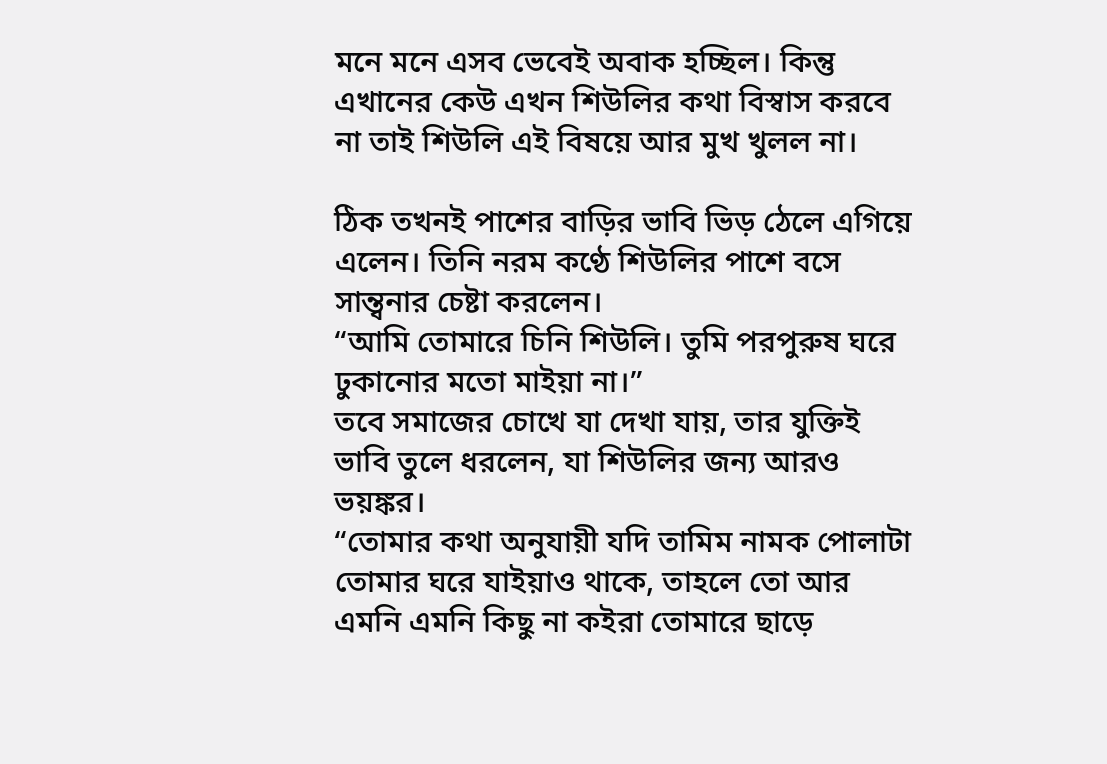মনে মনে এসব ভেবেই অবাক হচ্ছিল। কিন্তু এখানের কেউ এখন শিউলির কথা বিস্বাস করবে না তাই শিউলি এই বিষয়ে আর মুখ খুলল না।

ঠিক তখনই পাশের বাড়ির ভাবি ভিড় ঠেলে এগিয়ে এলেন। তিনি নরম কণ্ঠে শিউলির পাশে বসে সান্ত্বনার চেষ্টা করলেন।
“আমি তোমারে চিনি শিউলি। তুমি পরপুরুষ ঘরে ঢুকানোর মতো মাইয়া না।”
তবে সমাজের চোখে যা দেখা যায়, তার যুক্তিই ভাবি তুলে ধরলেন, যা শিউলির জন্য আরও ভয়ঙ্কর।
“তোমার কথা অনুযায়ী যদি তামিম নামক পোলাটা তোমার ঘরে যাইয়াও থাকে, তাহলে তো আর এমনি এমনি কিছু না কইরা তোমারে ছাড়ে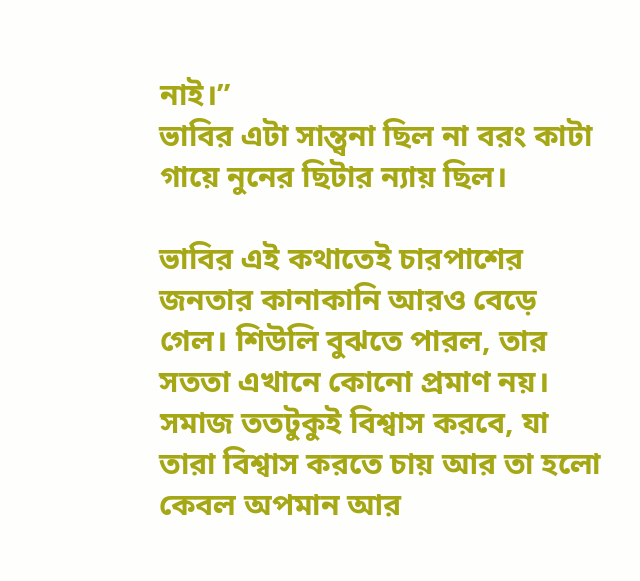নাই।”
ভাবির এটা সান্ত্বনা ছিল না বরং কাটা গায়ে নুনের ছিটার ন্যায় ছিল।

ভাবির এই কথাতেই চারপাশের জনতার কানাকানি আরও বেড়ে গেল। শিউলি বুঝতে পারল, তার সততা এখানে কোনো প্রমাণ নয়। সমাজ ততটুকুই বিশ্বাস করবে, যা তারা বিশ্বাস করতে চায় আর তা হলো কেবল অপমান আর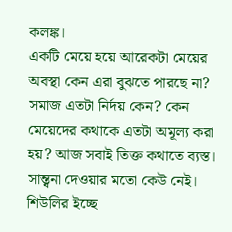কলঙ্ক।
একটি মেয়ে হয়ে আরেকটা মেয়ের অবস্থা কেন এরা বুঝতে পারছে না? সমাজ এতটা নির্দয় কেন? কেন মেয়েদের কথাকে এতটা অমূল্য করা হয়? আজ সবাই তিক্ত কথাতে ব্যস্ত। সান্ত্বনা দেওয়ার মতো কেউ নেই। শিউলির ইচ্ছে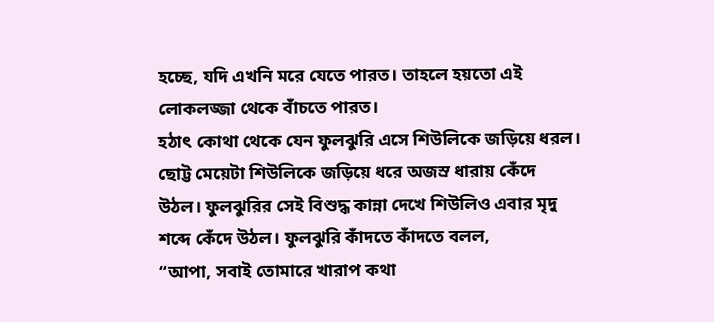হচ্ছে, যদি এখনি মরে যেতে পারত। তাহলে হয়তো এই লোকলজ্জা থেকে বাঁচতে পারত।
হঠাৎ কোথা থেকে যেন ফুলঝুরি এসে শিউলিকে জড়িয়ে ধরল। ছোট্ট মেয়েটা শিউলিকে জড়িয়ে ধরে অজস্র ধারায় কেঁদে উঠল। ফুলঝুরির সেই বিশুদ্ধ কান্না দেখে শিউলিও এবার মৃদু শব্দে কেঁদে উঠল। ফুলঝুরি কাঁদতে কাঁদতে বলল,
“আপা, সবাই তোমারে খারাপ কথা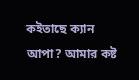কইতাছে ক্যান আপা? আমার কষ্ট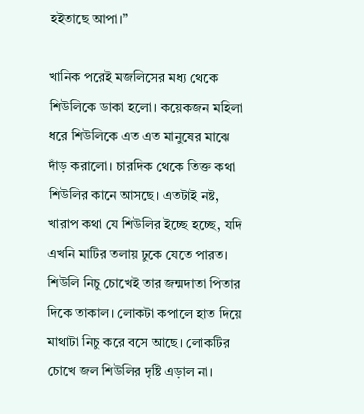হইতাছে আপা।”

খানিক পরেই মজলিসের মধ্য থেকে শিউলিকে ডাকা হলো। কয়েকজন মহিলা ধরে শিউলিকে এত এত মানুষের মাঝে দাঁড় করালো। চারদিক থেকে তিক্ত কথা শিউলির কানে আসছে। এতটাই নষ্ট, খারাপ কথা যে শিউলির ইচ্ছে হচ্ছে, যদি এখনি মাটির তলায় ঢুকে যেতে পারত। শিউলি নিচু চোখেই তার জন্মদাতা পিতার দিকে তাকাল। লোকটা কপালে হাত দিয়ে মাথাটা নিচু করে বসে আছে। লোকটির চোখে জল শিউলির দৃষ্টি এড়াল না।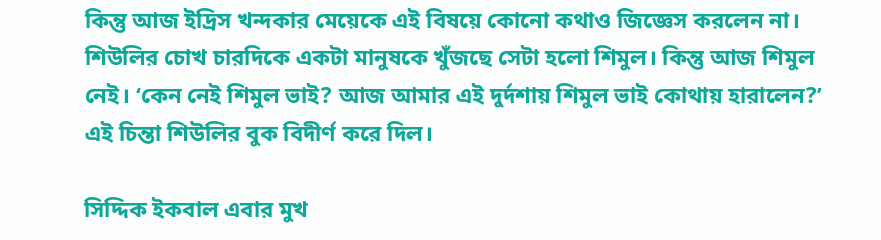কিন্তু আজ ইদ্রিস খন্দকার মেয়েকে এই বিষয়ে কোনো কথাও জিজ্ঞেস করলেন না।
শিউলির চোখ চারদিকে একটা মানুষকে খুঁজছে সেটা হলো শিমুল। কিন্তু আজ শিমুল নেই। ‘কেন নেই শিমুল ভাই? আজ আমার এই দুর্দশায় শিমুল ভাই কোথায় হারালেন?’ এই চিন্তা শিউলির বুক বিদীর্ণ করে দিল।

সিদ্দিক ইকবাল এবার মুখ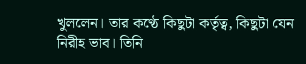খুললেন। তার কণ্ঠে কিছুটা কর্তৃত্ব, কিছুটা যেন নিরীহ ভাব। তিনি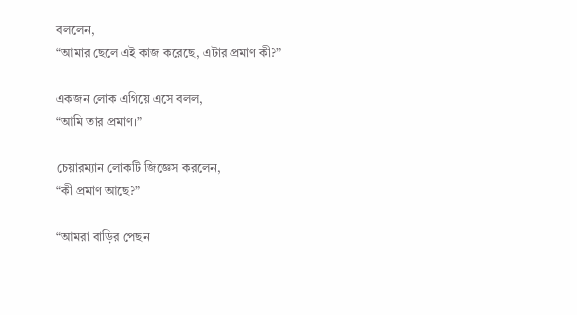বললেন,
“আমার ছেলে এই কাজ করেছে, এটার প্রমাণ কী?”

একজন লোক এগিয়ে এসে বলল,
“আমি তার প্রমাণ।”

চেয়ারম্যান লোকটি জিজ্ঞেস করলেন,
“কী প্রমাণ আছে?”

“আমরা বাড়ির পেছন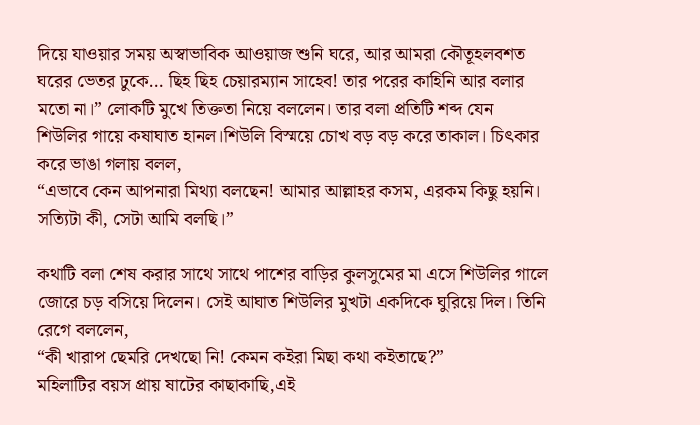দিয়ে যাওয়ার সময় অস্বাভাবিক আওয়াজ শুনি ঘরে, আর আমরা কৌতূহলবশত ঘরের ভেতর ঢুকে… ছিহ ছিহ চেয়ারম্যান সাহেব! তার পরের কাহিনি আর বলার মতো না।” লোকটি মুখে তিক্ততা নিয়ে বললেন। তার বলা প্রতিটি শব্দ যেন শিউলির গায়ে কষাঘাত হানল।শিউলি বিস্ময়ে চোখ বড় বড় করে তাকাল। চিৎকার করে ভাঙা গলায় বলল,
“এভাবে কেন আপনারা মিথ্যা বলছেন! আমার আল্লাহর কসম, এরকম কিছু হয়নি। সত্যিটা কী, সেটা আমি বলছি।”

কথাটি বলা শেষ করার সাথে সাথে পাশের বাড়ির কুলসুমের মা এসে শিউলির গালে জোরে চড় বসিয়ে দিলেন। সেই আঘাত শিউলির মুখটা একদিকে ঘুরিয়ে দিল। তিনি রেগে বললেন,
“কী খারাপ ছেমরি দেখছো নি! কেমন কইরা মিছা কথা কইতাছে?”
মহিলাটির বয়স প্রায় ষাটের কাছাকাছি,এই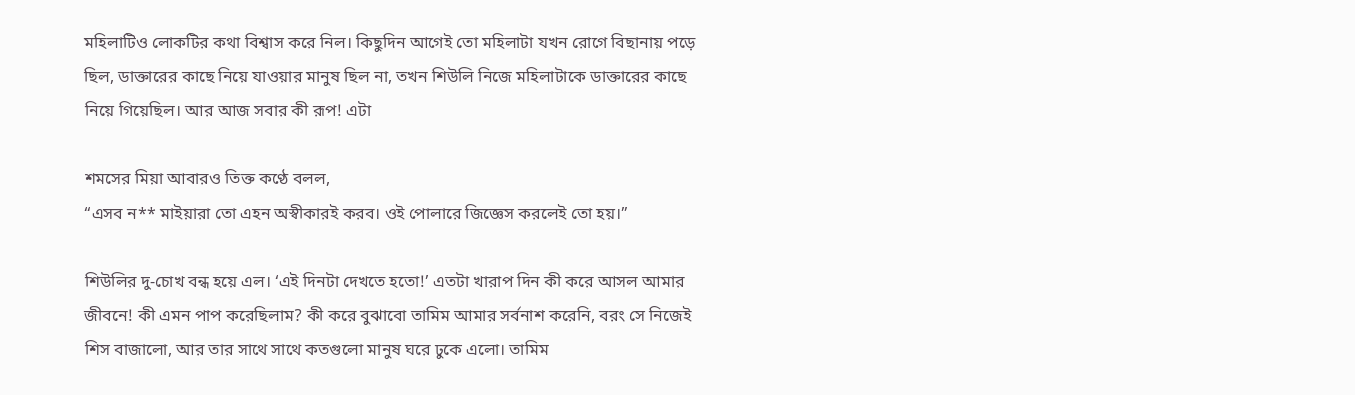মহিলাটিও লোকটির কথা বিশ্বাস করে নিল। কিছুদিন আগেই তো মহিলাটা যখন রোগে বিছানায় পড়ে ছিল, ডাক্তারের কাছে নিয়ে যাওয়ার মানুষ ছিল না, তখন শিউলি নিজে মহিলাটাকে ডাক্তারের কাছে নিয়ে গিয়েছিল। আর আজ সবার কী রূপ! এটা

শমসের মিয়া আবারও তিক্ত কণ্ঠে বলল,
“এসব ন** মাইয়ারা তো এহন অস্বীকারই করব। ওই পোলারে জিজ্ঞেস করলেই তো হয়।”

শিউলির দু-চোখ বন্ধ হয়ে এল। ‘এই দিনটা দেখতে হতো!’ এতটা খারাপ দিন কী করে আসল আমার জীবনে! কী এমন পাপ করেছিলাম? কী করে বুঝাবো তামিম আমার সর্বনাশ করেনি, বরং সে নিজেই শিস বাজালো, আর তার সাথে সাথে কতগুলো মানুষ ঘরে ঢুকে এলো। তামিম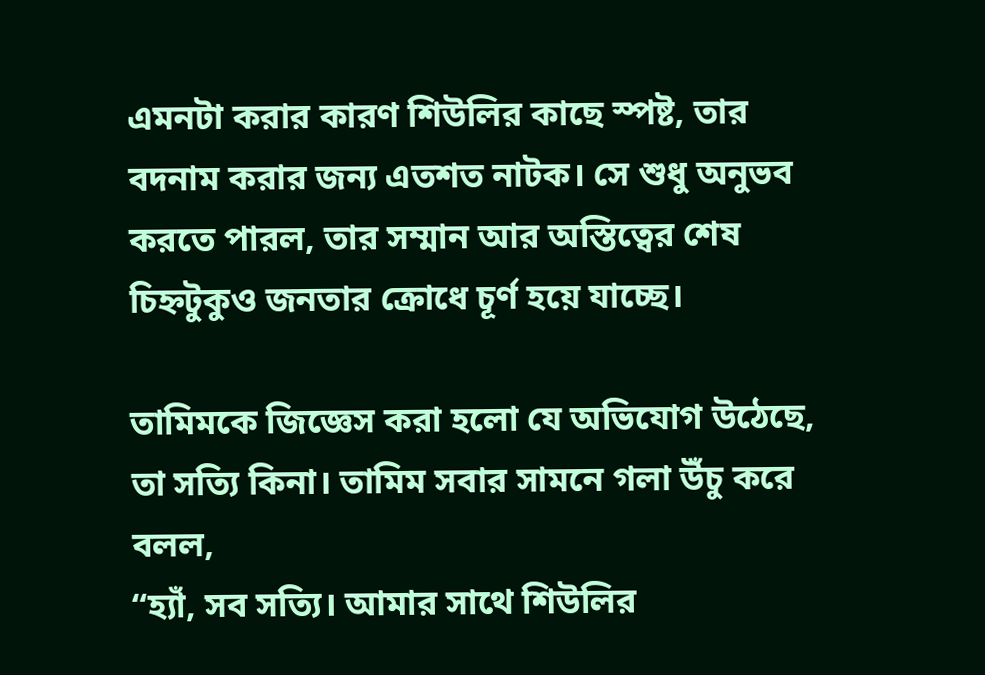এমনটা করার কারণ শিউলির কাছে স্পষ্ট, তার বদনাম করার জন্য এতশত নাটক। সে শুধু অনুভব করতে পারল, তার সম্মান আর অস্তিত্বের শেষ চিহ্নটুকুও জনতার ক্রোধে চূর্ণ হয়ে যাচ্ছে।

তামিমকে জিজ্ঞেস করা হলো যে অভিযোগ উঠেছে, তা সত্যি কিনা। তামিম সবার সামনে গলা উঁচু করে বলল,
“হ্যাঁ, সব সত্যি। আমার সাথে শিউলির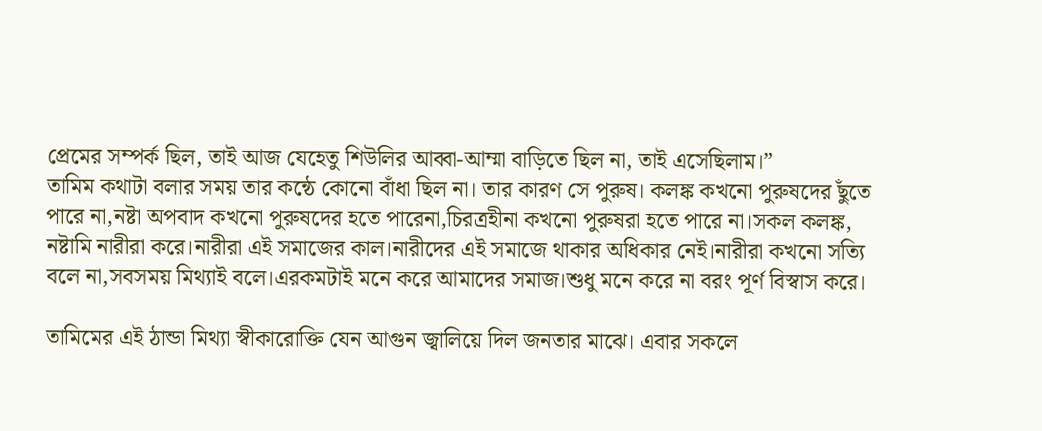প্রেমের সম্পর্ক ছিল, তাই আজ যেহেতু শিউলির আব্বা-আম্মা বাড়িতে ছিল না, তাই এসেছিলাম।”
তামিম কথাটা বলার সময় তার কন্ঠে কোনো বাঁধা ছিল না। তার কারণ সে পুরুষ। কলঙ্ক কখনো পুরুষদের ছুঁতে পারে না,নষ্টা অপবাদ কখনো পুরুষদের হতে পারেনা,চিরত্রহীনা কখনো পুরুষরা হতে পারে না।সকল কলঙ্ক, নষ্টামি নারীরা করে।নারীরা এই সমাজের কাল।নারীদের এই সমাজে থাকার অধিকার নেই।নারীরা কখনো সত্যি বলে না,সবসময় মিথ্যাই বলে।এরকমটাই মনে করে আমাদের সমাজ।শুধু মনে করে না বরং পূর্ণ বিস্বাস করে।

তামিমের এই ঠান্ডা মিথ্যা স্বীকারোক্তি যেন আগুন জ্বালিয়ে দিল জনতার মাঝে। এবার সকলে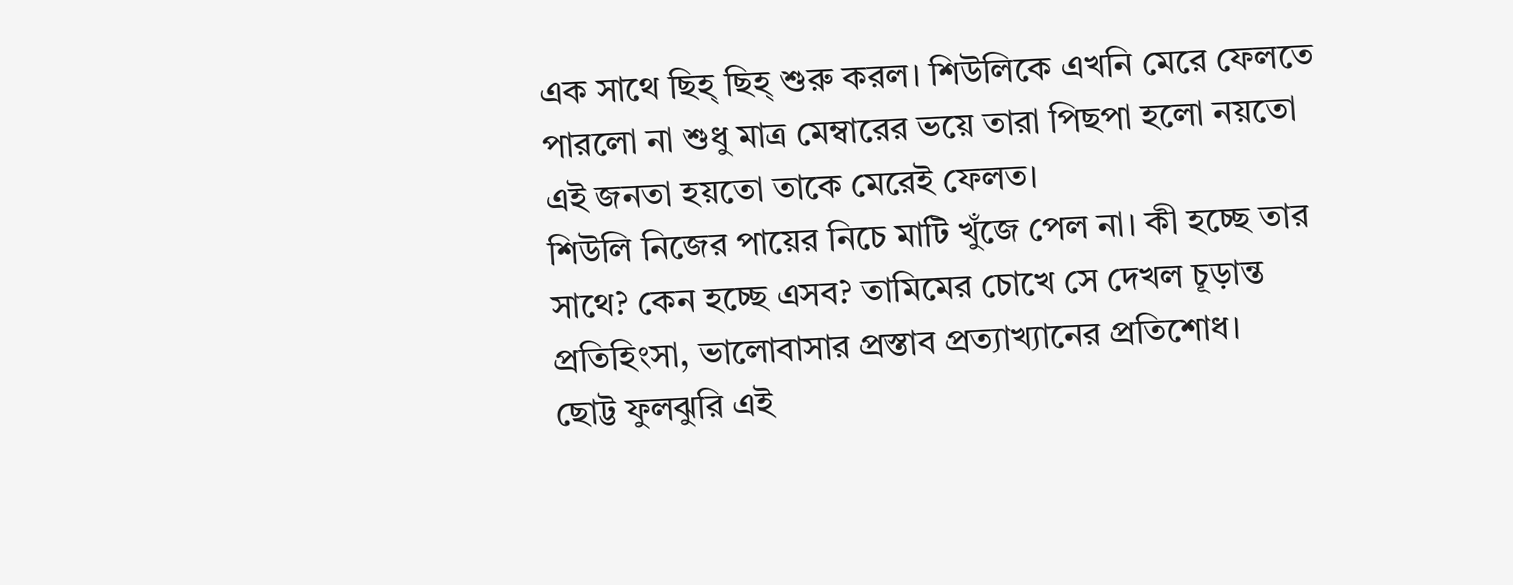এক সাথে ছিহ্ ছিহ্ শুরু করল। শিউলিকে এখনি মেরে ফেলতে পারলো না শুধু মাত্র মেম্বারের ভয়ে তারা পিছপা হলো নয়তো এই জনতা হয়তো তাকে মেরেই ফেলত।
শিউলি নিজের পায়ের নিচে মাটি খুঁজে পেল না। কী হচ্ছে তার সাথে? কেন হচ্ছে এসব? তামিমের চোখে সে দেখল চূড়ান্ত প্রতিহিংসা, ভালোবাসার প্রস্তাব প্রত্যাখ্যানের প্রতিশোধ।
ছোট্ট ফুলঝুরি এই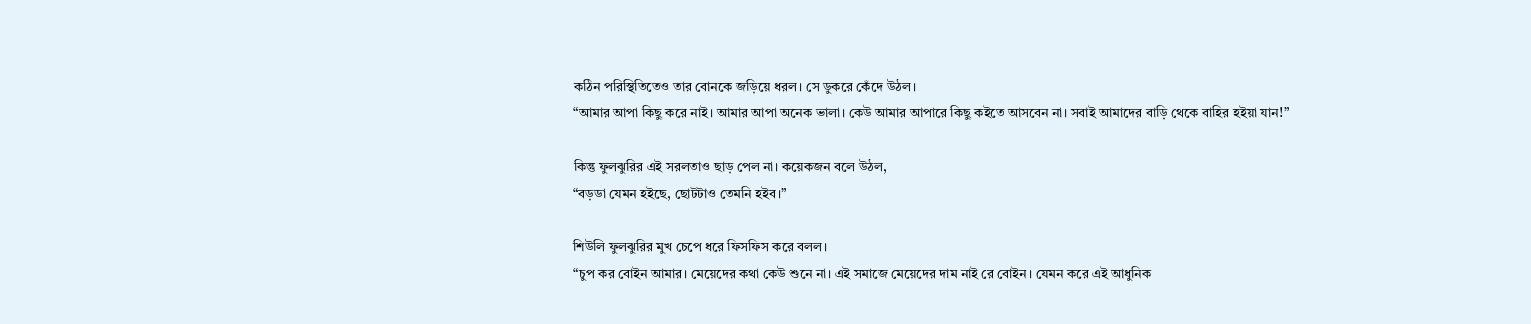কঠিন পরিস্থিতিতেও তার বোনকে জড়িয়ে ধরল। সে ডুকরে কেঁদে উঠল।
“আমার আপা কিছু করে নাই। আমার আপা অনেক ভালা। কেউ আমার আপারে কিছু কইতে আসবেন না। সবাই আমাদের বাড়ি থেকে বাহির হইয়া যান!”

কিন্তু ফুলঝুরির এই সরলতাও ছাড় পেল না। কয়েকজন বলে উঠল,
“বড়ডা যেমন হইছে, ছোটটাও তেমনি হইব।”

শিউলি ফুলঝুরির মুখ চেপে ধরে ফিসফিস করে বলল।
“চুপ কর বোইন আমার। মেয়েদের কথা কেউ শুনে না। এই সমাজে মেয়েদের দাম নাই রে বোইন। যেমন করে এই আধুনিক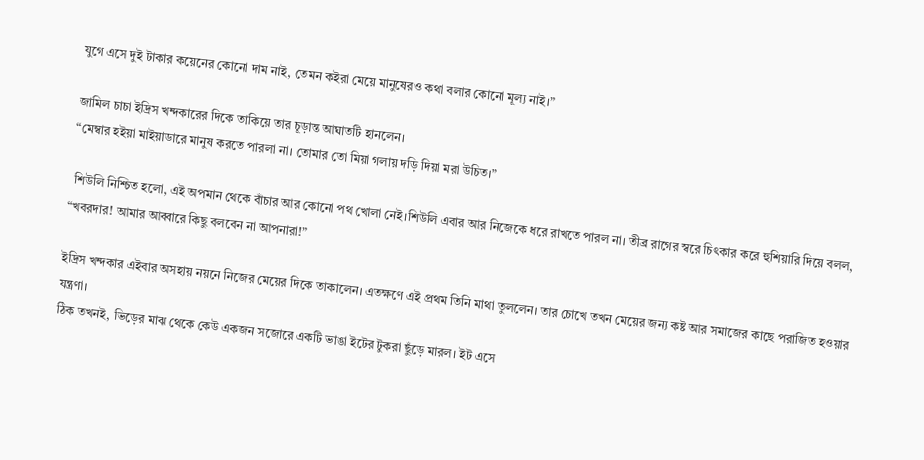যুগে এসে দুই টাকার কয়েনের কোনো দাম নাই, তেমন কইরা মেয়ে মানুষেরও কথা বলার কোনো মূল্য নাই।”

জামিল চাচা ইদ্রিস খন্দকারের দিকে তাকিয়ে তার চূড়ান্ত আঘাতটি হানলেন।
“মেম্বার হইয়া মাইয়াডারে মানুষ করতে পারলা না। তোমার তো মিয়া গলায় দড়ি দিয়া মরা উচিত।”

 শিউলি নিশ্চিত হলো, এই অপমান থেকে বাঁচার আর কোনো পথ খোলা নেই।শিউলি এবার আর নিজেকে ধরে রাখতে পারল না। তীব্র রাগের স্বরে চিৎকার করে হুশিয়ারি দিয়ে বলল,
“খবরদার! আমার আব্বারে কিছু বলবেন না আপনারা!”

ইদ্রিস খন্দকার এইবার অসহায় নয়নে নিজের মেয়ের দিকে তাকালেন। এতক্ষণে এই প্রথম তিনি মাথা তুললেন। তার চোখে তখন মেয়ের জন্য কষ্ট আর সমাজের কাছে পরাজিত হওয়ার যন্ত্রণা।
ঠিক তখনই, ভিড়ের মাঝ থেকে কেউ একজন সজোরে একটি ভাঙা ইটের টুকরা ছুঁড়ে মারল। ইট এসে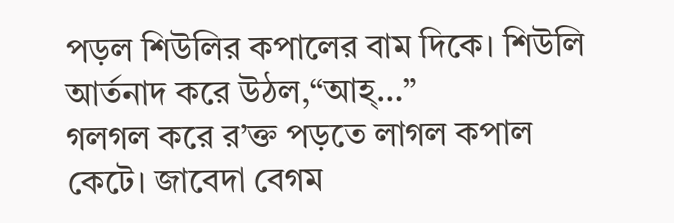পড়ল শিউলির কপালের বাম দিকে। শিউলি আর্তনাদ করে উঠল,“আহ্…”
গলগল করে র’ক্ত পড়তে লাগল কপাল কেটে। জাবেদা বেগম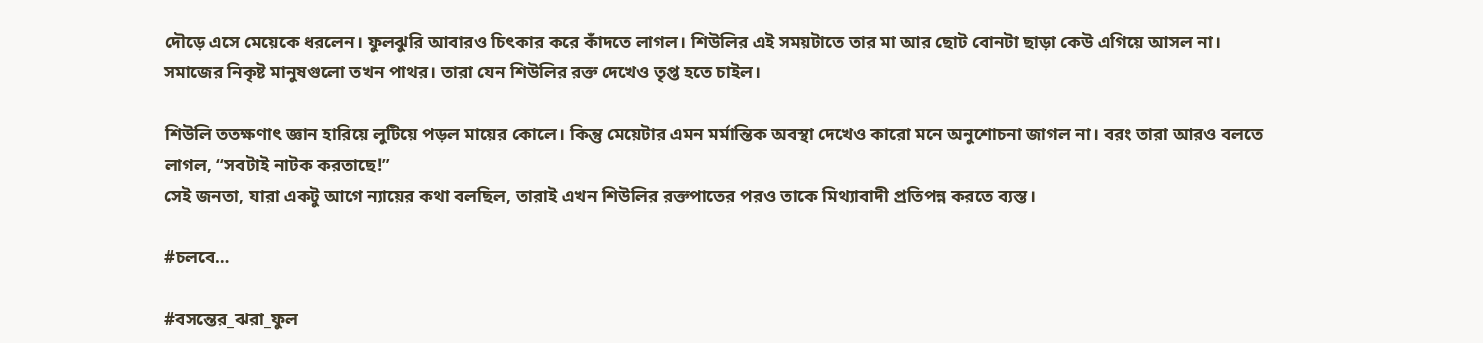দৌড়ে এসে মেয়েকে ধরলেন। ফুলঝুরি আবারও চিৎকার করে কাঁদতে লাগল। শিউলির এই সময়টাতে তার মা আর ছোট বোনটা ছাড়া কেউ এগিয়ে আসল না। সমাজের নিকৃষ্ট মানুষগুলো তখন পাথর। তারা যেন শিউলির রক্ত দেখেও তৃপ্ত হতে চাইল।

শিউলি ততক্ষণাৎ জ্ঞান হারিয়ে লুটিয়ে পড়ল মায়ের কোলে। কিন্তু মেয়েটার এমন মর্মান্তিক অবস্থা দেখেও কারো মনে অনুশোচনা জাগল না। বরং তারা আরও বলতে লাগল, “সবটাই নাটক করতাছে!”
সেই জনতা, যারা একটু আগে ন্যায়ের কথা বলছিল, তারাই এখন শিউলির রক্তপাতের পরও তাকে মিথ্যাবাদী প্রতিপন্ন করতে ব্যস্ত।

#চলবে…

#বসন্তের_ঝরা_ফুল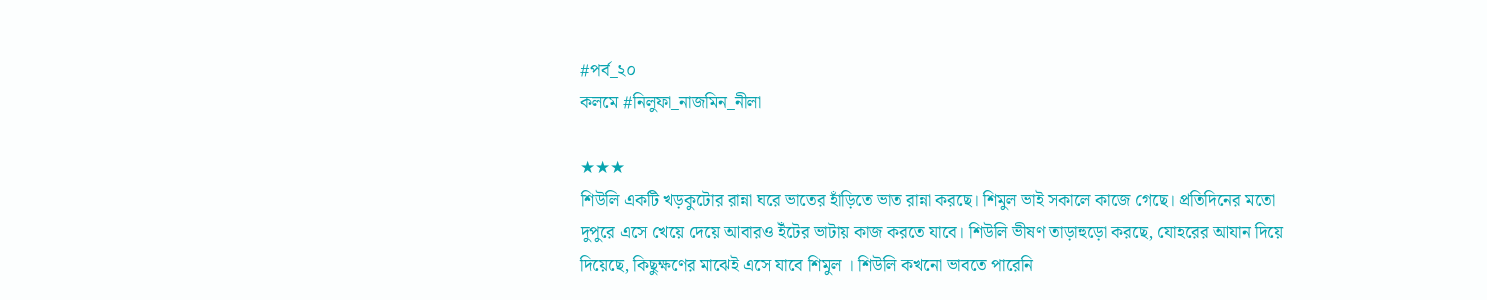#পর্ব_২০
কলমে #নিলুফা_নাজমিন_নীলা

★★★
শিউলি একটি খড়কুটোর রান্না ঘরে ভাতের হাঁড়িতে ভাত রান্না করছে। শিমুল ভাই সকালে কাজে গেছে। প্রতিদিনের মতো দুপুরে এসে খেয়ে দেয়ে আবারও ইঁটের ভাটায় কাজ করতে যাবে। শিউলি ভীষণ তাড়াহুড়ো করছে, যোহরের আযান দিয়ে দিয়েছে, কিছুক্ষণের মাঝেই এসে যাবে শিমুল । শিউলি কখনো ভাবতে পারেনি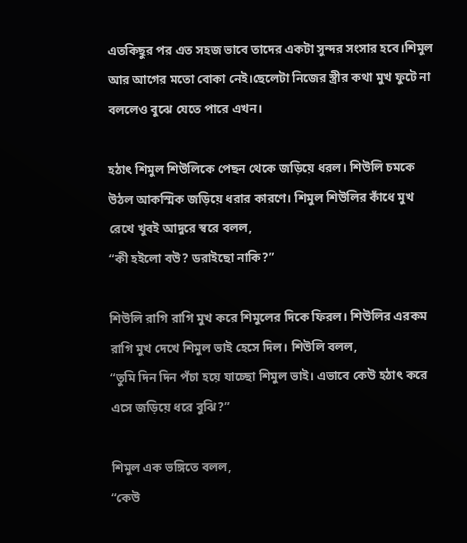এতকিছুর পর এত সহজ ভাবে তাদের একটা সুন্দর সংসার হবে।শিমুল আর আগের মতো বোকা নেই।ছেলেটা নিজের স্ত্রীর কথা মুখ ফুটে না বললেও বুঝে যেতে পারে এখন।

হঠাৎ শিমুল শিউলিকে পেছন থেকে জড়িয়ে ধরল। শিউলি চমকে উঠল আকস্মিক জড়িয়ে ধরার কারণে। শিমুল শিউলির কাঁধে মুখ রেখে খুবই আদুরে স্বরে বলল,
“কী হইলো বউ? ডরাইছো নাকি?”

শিউলি রাগি রাগি মুখ করে শিমুলের দিকে ফিরল। শিউলির এরকম রাগি মুখ দেখে শিমুল ভাই হেসে দিল। শিউলি বলল,
“তুমি দিন দিন পঁচা হয়ে যাচ্ছো শিমুল ভাই। এভাবে কেউ হঠাৎ করে এসে জড়িয়ে ধরে বুঝি?”

শিমুল এক ভঙ্গিতে বলল,
“কেউ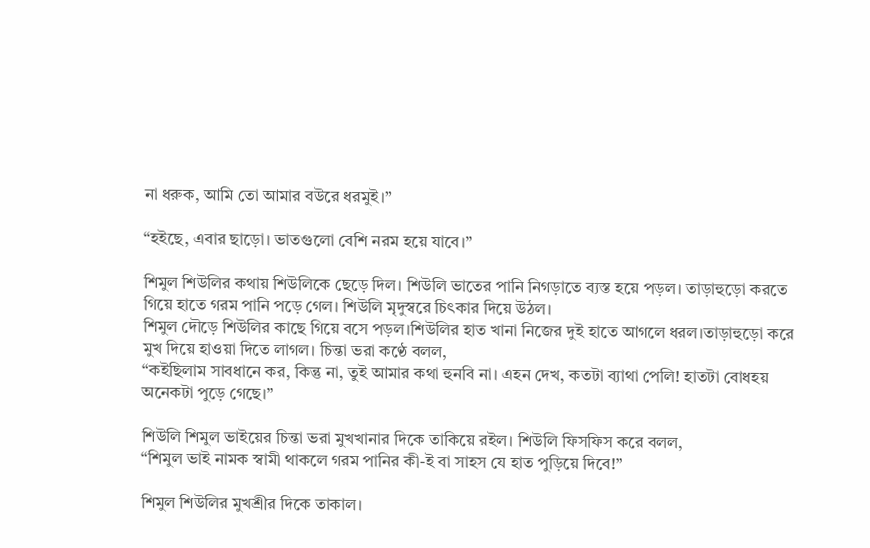না ধরুক, আমি তো আমার বউরে ধরমুই।”

“হইছে, এবার ছাড়ো। ভাতগুলো বেশি নরম হয়ে যাবে।”

শিমুল শিউলির কথায় শিউলিকে ছেড়ে দিল। শিউলি ভাতের পানি নিগড়াতে ব্যস্ত হয়ে পড়ল। তাড়াহুড়ো করতে গিয়ে হাতে গরম পানি পড়ে গেল। শিউলি মৃদুস্বরে চিৎকার দিয়ে উঠল।
শিমুল দৌড়ে শিউলির কাছে গিয়ে বসে পড়ল।শিউলির হাত খানা নিজের দুই হাতে আগলে ধরল।তাড়াহুড়ো করে মুখ দিয়ে হাওয়া দিতে লাগল। চিন্তা ভরা কণ্ঠে বলল,
“কইছিলাম সাবধানে কর, কিন্তু না, তুই আমার কথা হুনবি না। এহন দেখ, কতটা ব্যাথা পেলি! হাতটা বোধহয় অনেকটা পুড়ে গেছে।”

শিউলি শিমুল ভাইয়ের চিন্তা ভরা মুখখানার দিকে তাকিয়ে রইল। শিউলি ফিসফিস করে বলল,
“শিমুল ভাই নামক স্বামী থাকলে গরম পানির কী-ই বা সাহস যে হাত পুড়িয়ে দিবে!”

শিমুল শিউলির মুখশ্রীর দিকে তাকাল।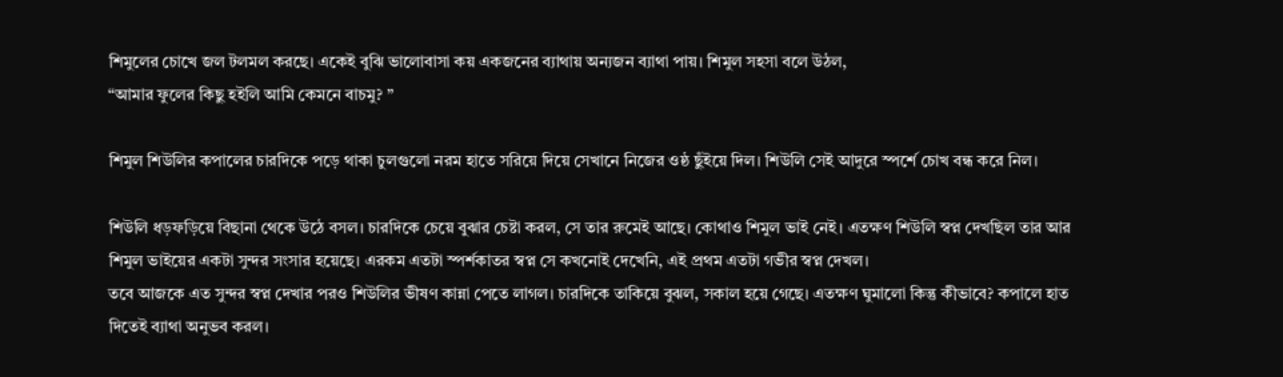শিমুলের চোখে জল টলমল করছে। একেই বুঝি ভালোবাসা কয় একজনের ব্যাথায় অন্যজন ব্যাথা পায়। শিমুল সহসা বলে উঠল,
“আমার ফুলের কিছু হইলি আমি কেমনে বাচমু? ”

শিমুল শিউলির কপালের চারদিকে পড়ে থাকা চুলগুলো নরম হাতে সরিয়ে দিয়ে সেখানে নিজের ওষ্ঠ ছুঁইয়ে দিল। শিউলি সেই আদুরে স্পর্শে চোখ বন্ধ করে নিল।

শিউলি ধড়ফড়িয়ে বিছানা থেকে উঠে বসল। চারদিকে চেয়ে বুঝার চেষ্টা করল, সে তার রুমেই আছে। কোথাও শিমুল ভাই নেই। এতক্ষণ শিউলি স্বপ্ন দেখছিল তার আর শিমুল ভাইয়ের একটা সুন্দর সংসার হয়েছে। এরকম এতটা স্পর্শকাতর স্বপ্ন সে কখনোই দেখেনি, এই প্রথম এতটা গভীর স্বপ্ন দেখল।
তবে আজকে এত সুন্দর স্বপ্ন দেখার পরও শিউলির ভীষণ কান্না পেতে লাগল। চারদিকে তাকিয়ে বুঝল, সকাল হয়ে গেছে। এতক্ষণ ঘুমালো কিন্তু কীভাবে? কপালে হাত দিতেই ব্যাথা অনুভব করল।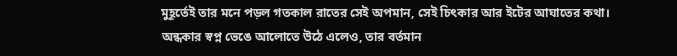মুহূর্তেই তার মনে পড়ল গতকাল রাতের সেই অপমান, সেই চিৎকার আর ইটের আঘাতের কথা।
অন্ধকার স্বপ্ন ভেঙে আলোতে উঠে এলেও, তার বর্তমান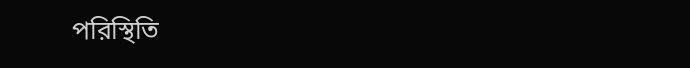পরিস্থিতি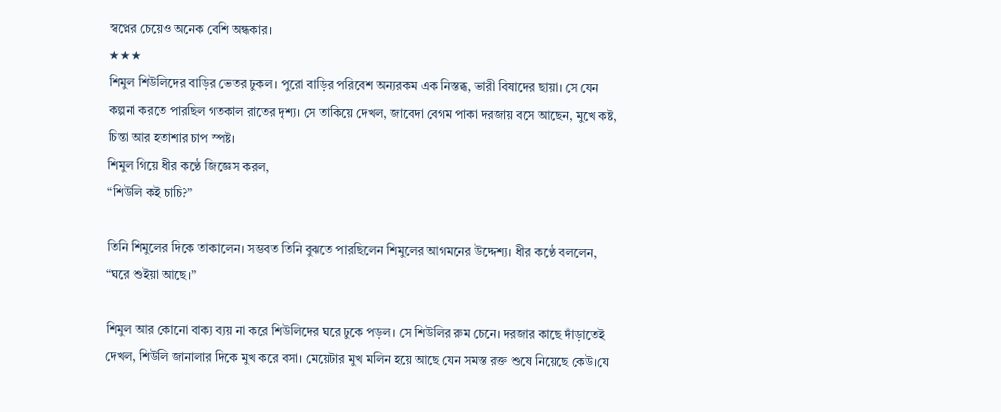স্বপ্নের চেয়েও অনেক বেশি অন্ধকার।
★★★
শিমুল শিউলিদের বাড়ির ভেতর ঢুকল। পুরো বাড়ির পরিবেশ অন্যরকম এক নিস্তব্ধ, ভারী বিষাদের ছায়া। সে যেন কল্পনা করতে পারছিল গতকাল রাতের দৃশ্য। সে তাকিয়ে দেখল, জাবেদা বেগম পাকা দরজায় বসে আছেন, মুখে কষ্ট, চিন্তা আর হতাশার চাপ স্পষ্ট।
শিমুল গিয়ে ধীর কণ্ঠে জিজ্ঞেস করল,
“শিউলি কই চাচি?”

তিনি শিমুলের দিকে তাকালেন। সম্ভবত তিনি বুঝতে পারছিলেন শিমুলের আগমনের উদ্দেশ্য। ধীর কণ্ঠে বললেন,
“ঘরে শুইয়া আছে।”

শিমুল আর কোনো বাক্য ব্যয় না করে শিউলিদের ঘরে ঢুকে পড়ল। সে শিউলির রুম চেনে। দরজার কাছে দাঁড়াতেই দেখল, শিউলি জানালার দিকে মুখ করে বসা। মেয়েটার মুখ মলিন হয়ে আছে যেন সমস্ত রক্ত শুষে নিয়েছে কেউ।যে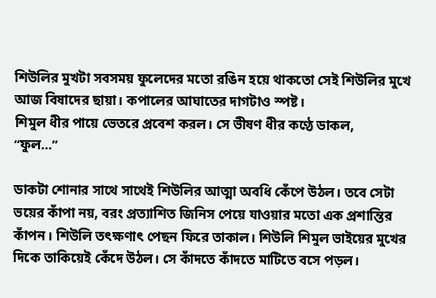শিউলির মুখটা সবসময় ফুলেদের মতো রঙিন হয়ে থাকতো সেই শিউলির মুখে আজ বিষাদের ছায়া। কপালের আঘাতের দাগটাও স্পষ্ট।
শিমুল ধীর পায়ে ভেতরে প্রবেশ করল। সে ভীষণ ধীর কণ্ঠে ডাকল,
“ফুল…”

ডাকটা শোনার সাথে সাথেই শিউলির আত্মা অবধি কেঁপে উঠল। তবে সেটা ভয়ের কাঁপা নয়, বরং প্রত্যাশিত জিনিস পেয়ে যাওয়ার মতো এক প্রশান্তির কাঁপন। শিউলি তৎক্ষণাৎ পেছন ফিরে তাকাল। শিউলি শিমুল ভাইয়ের মুখের দিকে তাকিয়েই কেঁদে উঠল। সে কাঁদতে কাঁদতে মাটিতে বসে পড়ল।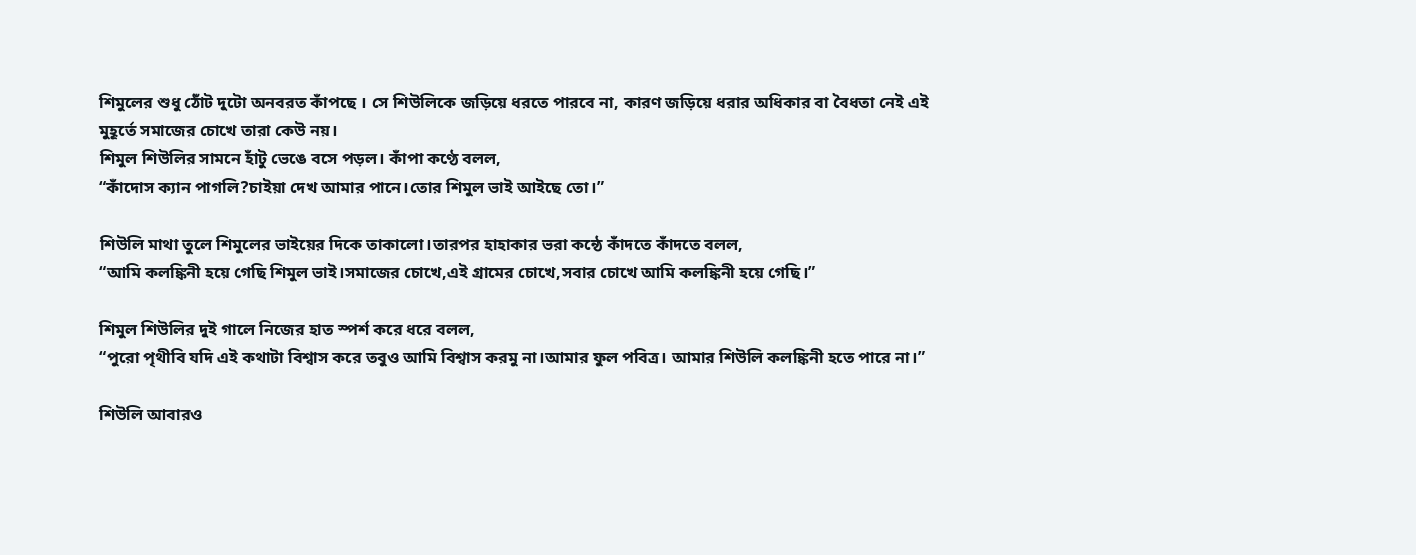শিমুলের শুধু ঠোঁট দুটো অনবরত কাঁপছে । সে শিউলিকে জড়িয়ে ধরতে পারবে না, কারণ জড়িয়ে ধরার অধিকার বা বৈধতা নেই এই মুহূর্তে সমাজের চোখে তারা কেউ নয়।
শিমুল শিউলির সামনে হাঁটু ভেঙে বসে পড়ল। কাঁপা কণ্ঠে বলল,
“কাঁদোস ক্যান পাগলি?চাইয়া দেখ আমার পানে।তোর শিমুল ভাই আইছে তো।”

শিউলি মাথা তুলে শিমুলের ভাইয়ের দিকে তাকালো।তারপর হাহাকার ভরা কন্ঠে কাঁদতে কাঁদতে বলল,
“আমি কলঙ্কিনী হয়ে গেছি শিমুল ভাই।সমাজের চোখে,এই গ্রামের চোখে,সবার চোখে আমি কলঙ্কিনী হয়ে গেছি।”

শিমুল শিউলির দুই গালে নিজের হাত স্পর্শ করে ধরে বলল,
“পুরো পৃথীবি যদি এই কথাটা বিশ্বাস করে তবুও আমি বিশ্বাস করমু না।আমার ফুল পবিত্র। আমার শিউলি কলঙ্কিনী হতে পারে না।”

শিউলি আবারও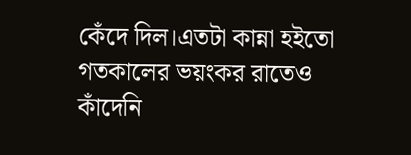কেঁদে দিল।এতটা কান্না হইতো গতকালের ভয়ংকর রাতেও কাঁদেনি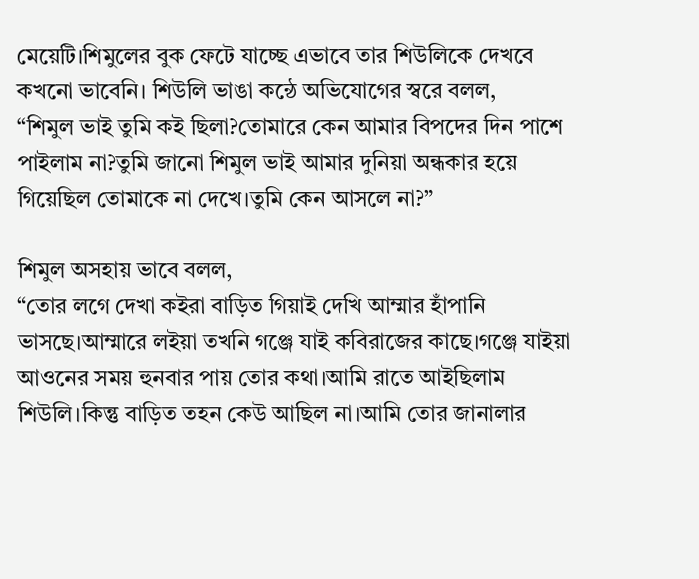মেয়েটি।শিমুলের বুক ফেটে যাচ্ছে এভাবে তার শিউলিকে দেখবে কখনো ভাবেনি। শিউলি ভাঙা কন্ঠে অভিযোগের স্বরে বলল,
“শিমুল ভাই তুমি কই ছিলা?তোমারে কেন আমার বিপদের দিন পাশে পাইলাম না?তুমি জানো শিমুল ভাই আমার দুনিয়া অন্ধকার হয়ে গিয়েছিল তোমাকে না দেখে।তুমি কেন আসলে না?”

শিমুল অসহায় ভাবে বলল,
“তোর লগে দেখা কইরা বাড়িত গিয়াই দেখি আম্মার হাঁপানি ভাসছে।আম্মারে লইয়া তখনি গঞ্জে যাই কবিরাজের কাছে।গঞ্জে যাইয়া আওনের সময় হুনবার পায় তোর কথা।আমি রাতে আইছিলাম শিউলি।কিন্তু বাড়িত তহন কেউ আছিল না।আমি তোর জানালার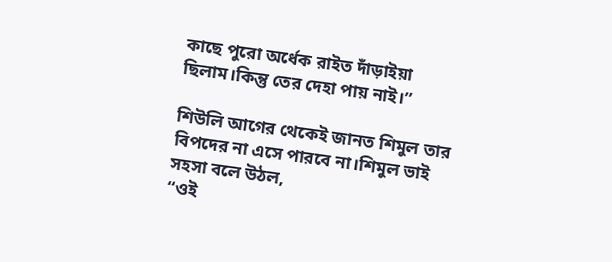কাছে পুরো অর্ধেক রাইত দাঁড়াইয়া ছিলাম।কিন্তু তের দেহা পায় নাই।’’

শিউলি আগের থেকেই জানত শিমুল তার বিপদের না এসে পারবে না।শিমুল ভাই সহসা বলে উঠল,
“ওই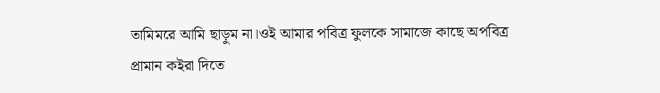তামিমরে আমি ছাড়ুম না।ওই আমার পবিত্র ফুলকে সামাজে কাছে অপবিত্র প্রামান কইরা দিতে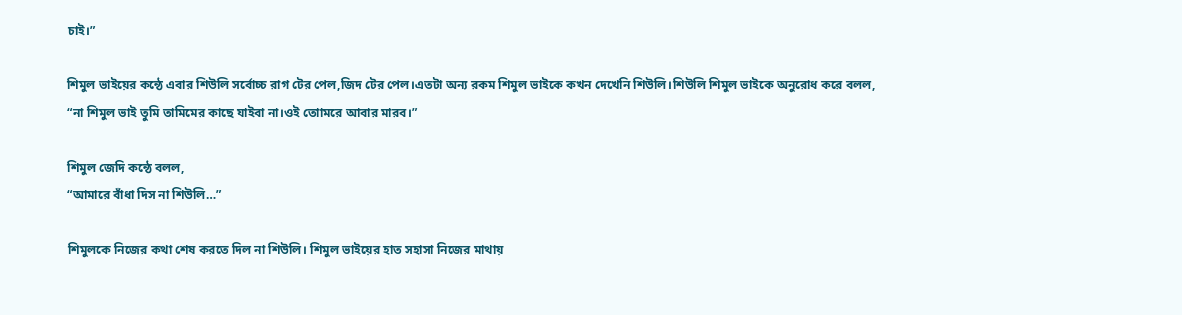চাই।”

শিমুল ভাইয়ের কন্ঠে এবার শিউলি সর্বোচ্চ রাগ টের পেল,জিদ টের পেল।এতটা অন্য রকম শিমুল ভাইকে কখন দেখেনি শিউলি।শিউলি শিমুল ভাইকে অনুরোধ করে বলল,
“না শিমুল ভাই তুমি তামিমের কাছে যাইবা না।ওই তোামরে আবার মারব।”

শিমুল জেদি কন্ঠে বলল,
“আমারে বাঁধা দিস না শিউলি…”

শিমুলকে নিজের কথা শেষ করতে দিল না শিউলি। শিমুল ভাইয়ের হাত সহাসা নিজের মাথায়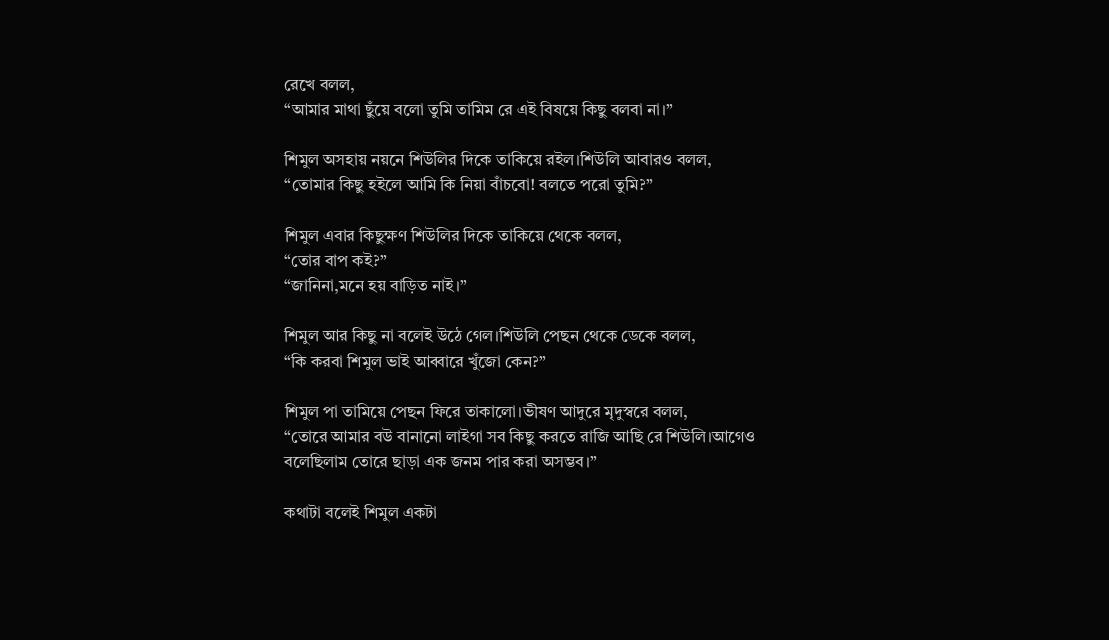রেখে বলল,
“আমার মাথা ছুঁয়ে বলো তুমি তামিম রে এই বিষয়ে কিছু বলবা না।”

শিমুল অসহায় নয়নে শিউলির দিকে তাকিয়ে রইল।শিউলি আবারও বলল,
“তোমার কিছু হইলে আমি কি নিয়া বাঁচবো! বলতে পরো তুমি?”

শিমুল এবার কিছুক্ষণ শিউলির দিকে তাকিয়ে থেকে বলল,
“তোর বাপ কই?”
“জানিনা,মনে হয় বাড়িত নাই।”

শিমুল আর কিছু না বলেই উঠে গেল।শিউলি পেছন থেকে ডেকে বলল,
“কি করবা শিমুল ভাই আব্বারে খুঁজো কেন?”

শিমুল পা তামিয়ে পেছন ফিরে তাকালো।ভীষণ আদুরে মৃদুস্বরে বলল,
“তোরে আমার বউ বানানো লাইগা সব কিছু করতে রাজি আছি রে শিউলি।আগেও বলেছিলাম তোরে ছাড়া এক জনম পার করা অসম্ভব।”

কথাটা বলেই শিমুল একটা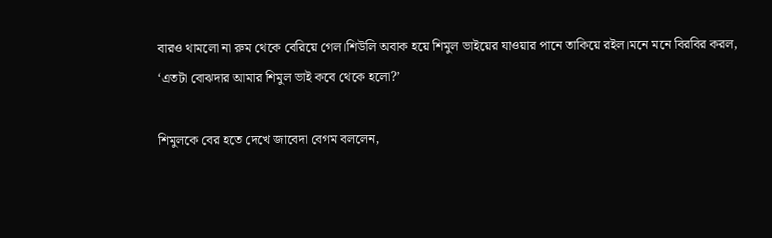বারও থামলো না রুম থেকে বেরিয়ে গেল।শিউলি অবাক হয়ে শিমুল ভাইয়ের যাওয়ার পানে তাকিয়ে রইল।মনে মনে বিরবির করল,
‘এতটা বোঝদার আমার শিমুল ভাই কবে থেকে হলো?’

শিমুলকে বের হতে দেখে জাবেদা বেগম বললেন,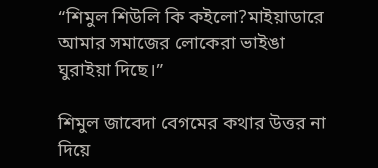“শিমুল শিউলি কি কইলো?মাইয়াডারে আমার সমাজের লোকেরা ভাইঙা ঘুরাইয়া দিছে।”

শিমুল জাবেদা বেগমের কথার উত্তর না দিয়ে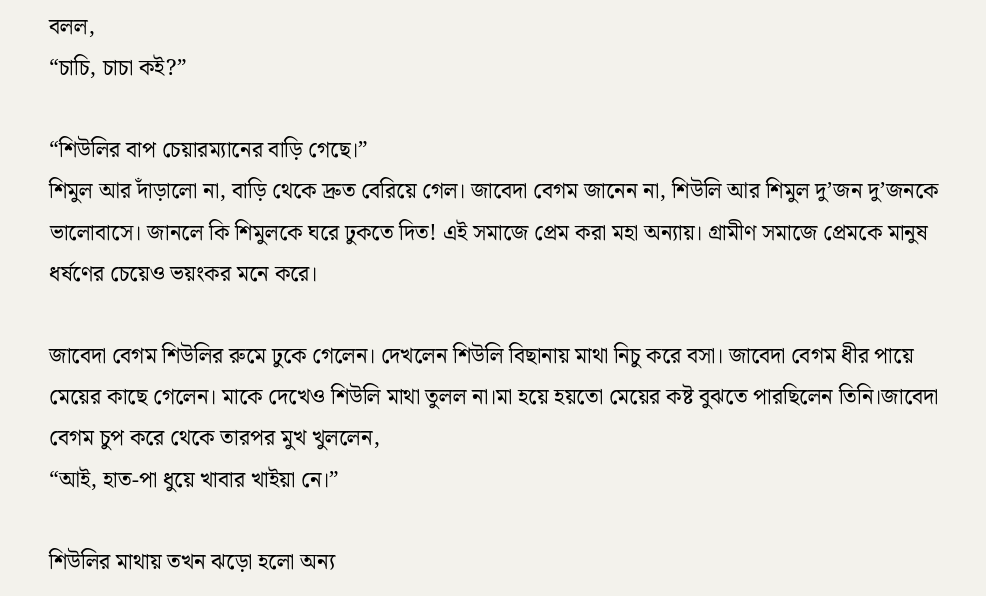বলল,
“চাচি, চাচা কই?”

“শিউলির বাপ চেয়ারম্যানের বাড়ি গেছে।”
শিমুল আর দাঁড়ালো না, বাড়ি থেকে দ্রুত বেরিয়ে গেল। জাবেদা বেগম জানেন না, শিউলি আর শিমুল দু’জন দু’জনকে ভালোবাসে। জানলে কি শিমুলকে ঘরে ঢুকতে দিত! এই সমাজে প্রেম করা মহা অন্যায়। গ্রামীণ সমাজে প্রেমকে মানুষ ধর্ষণের চেয়েও ভয়ংকর মনে করে।

জাবেদা বেগম শিউলির রুমে ঢুকে গেলেন। দেখলেন শিউলি বিছানায় মাথা নিচু করে বসা। জাবেদা বেগম ধীর পায়ে মেয়ের কাছে গেলেন। মাকে দেখেও শিউলি মাথা তুলল না।মা হয়ে হয়তো মেয়ের কষ্ট বুঝতে পারছিলেন তিনি।জাবেদা বেগম চুপ করে থেকে তারপর মুখ খুললেন,
“আই, হাত-পা ধুয়ে খাবার খাইয়া নে।”

শিউলির মাথায় তখন ঝড়ো হলো অন্য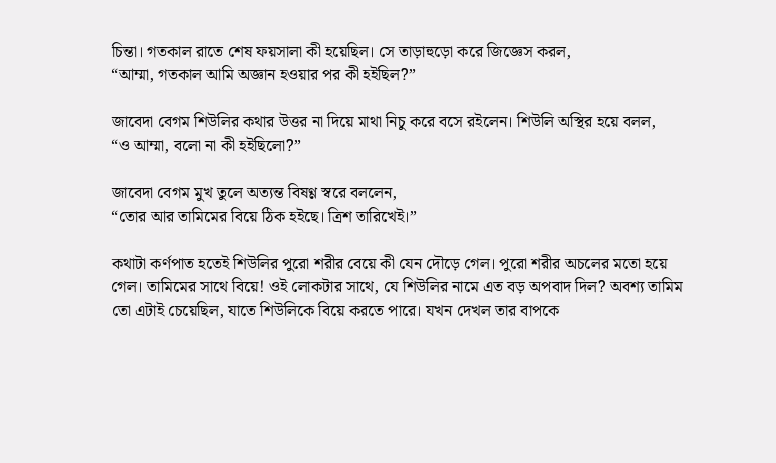চিন্তা। গতকাল রাতে শেষ ফয়সালা কী হয়েছিল। সে তাড়াহুড়ো করে জিজ্ঞেস করল,
“আম্মা, গতকাল আমি অজ্ঞান হওয়ার পর কী হইছিল?”

জাবেদা বেগম শিউলির কথার উত্তর না দিয়ে মাথা নিচু করে বসে রইলেন। শিউলি অস্থির হয়ে বলল,
“ও আম্মা, বলো না কী হইছিলো?”

জাবেদা বেগম মুখ তুলে অত্যন্ত বিষণ্ণ স্বরে বললেন,
“তোর আর তামিমের বিয়ে ঠিক হইছে। ত্রিশ তারিখেই।”

কথাটা কর্ণপাত হতেই শিউলির পুরো শরীর বেয়ে কী যেন দৌড়ে গেল। পুরো শরীর অচলের মতো হয়ে গেল। তামিমের সাথে বিয়ে! ওই লোকটার সাথে, যে শিউলির নামে এত বড় অপবাদ দিল? অবশ্য তামিম তো এটাই চেয়েছিল, যাতে শিউলিকে বিয়ে করতে পারে। যখন দেখল তার বাপকে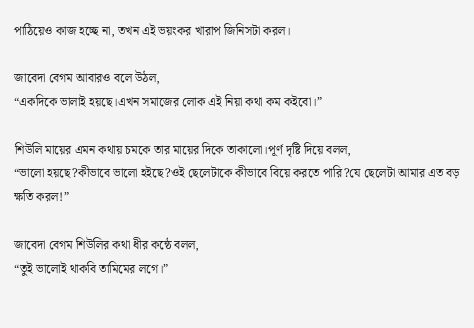পাঠিয়েও কাজ হচ্ছে না, তখন এই ভয়ংকর খারাপ জিনিসটা করল।

জাবেদা বেগম আবারও বলে উঠল,
“একদিকে ভালাই হয়ছে।এখন সমাজের লোক এই নিয়া কথা কম কইবো।”

শিউলি মায়ের এমন কথায় চমকে তার মায়ের দিকে তাকালো।পূর্ণ দৃষ্টি দিয়ে বলল,
“ভালো হয়ছে?কীভাবে ভালো হইছে?ওই ছেলেটাকে কীভাবে বিয়ে করতে পারি?যে ছেলেটা আমার এত বড় ক্ষতি করল!”

জাবেদা বেগম শিউলির কথা ধীর কন্ঠে বলল,
“তুই ভালোই থাকবি তামিমের লগে।”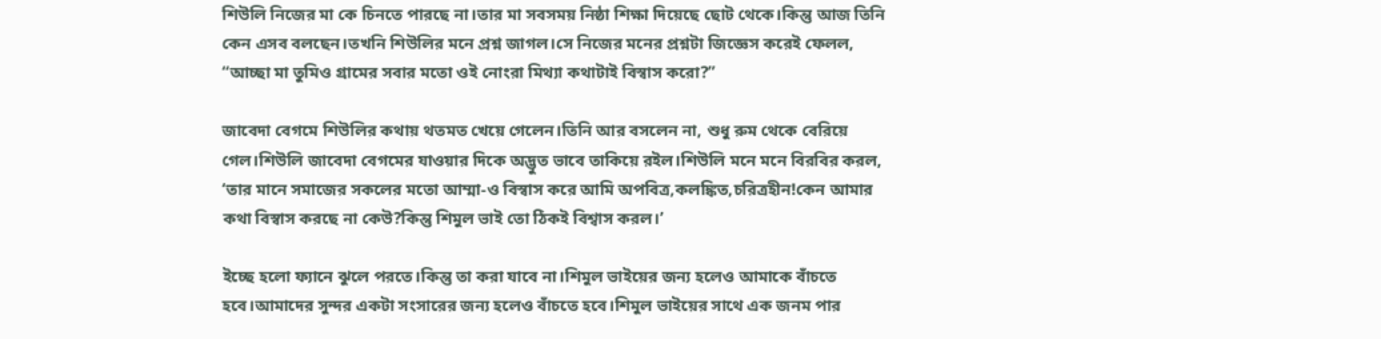শিউলি নিজের মা কে চিনতে পারছে না।তার মা সবসময় নিষ্ঠা শিক্ষা দিয়েছে ছোট থেকে।কিন্তু আজ তিনি কেন এসব বলছেন।তখনি শিউলির মনে প্রশ্ন জাগল।সে নিজের মনের প্রশ্নটা জিজ্ঞেস করেই ফেলল,
“আচ্ছা মা তুমিও গ্রামের সবার মতো ওই নোংরা মিথ্যা কথাটাই বিস্বাস করো?”

জাবেদা বেগমে শিউলির কথায় থতমত খেয়ে গেলেন।তিনি আর বসলেন না, শুধু রুম থেকে বেরিয়ে গেল।শিউলি জাবেদা বেগমের যাওয়ার দিকে অদ্ভুত ভাবে তাকিয়ে রইল।শিউলি মনে মনে বিরবির করল,
‘তার মানে সমাজের সকলের মতো আম্মা-ও বিস্বাস করে আমি অপবিত্র,কলঙ্কিত,চরিত্রহীন!কেন আমার কথা বিস্বাস করছে না কেউ?কিন্তু শিমুল ভাই তো ঠিকই বিশ্বাস করল।’

ইচ্ছে হলো ফ্যানে ঝুলে পরতে।কিন্তু তা করা যাবে না।শিমুল ভাইয়ের জন্য হলেও আমাকে বাঁচতে হবে।আমাদের সুন্দর একটা সংসারের জন্য হলেও বাঁচতে হবে।শিমুল ভাইয়ের সাথে এক জনম পার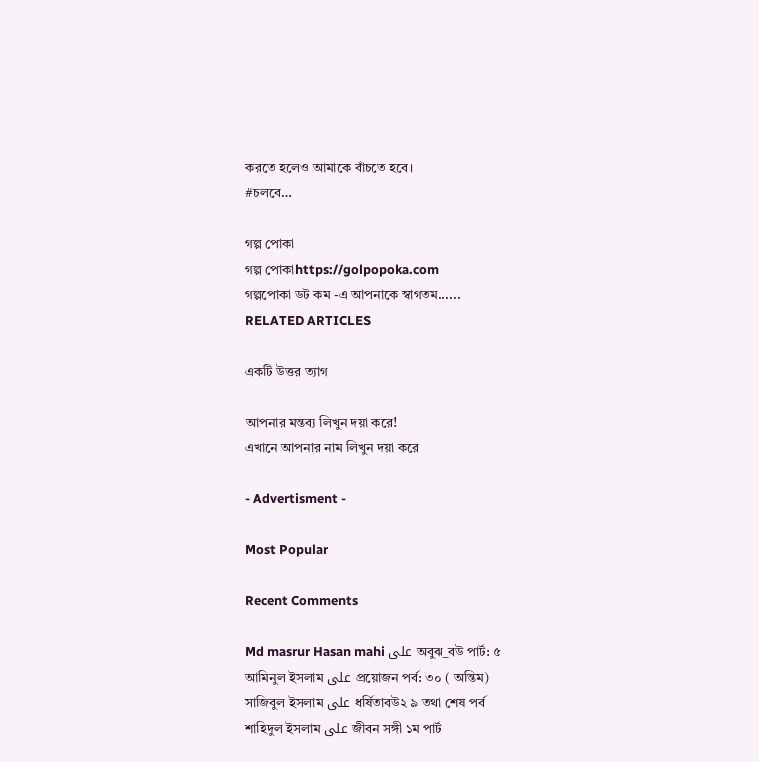করতে হলেও আমাকে বাঁচতে হবে।
#চলবে…

গল্প পোকা
গল্প পোকাhttps://golpopoka.com
গল্পপোকা ডট কম -এ আপনাকে স্বাগতম......
RELATED ARTICLES

একটি উত্তর ত্যাগ

আপনার মন্তব্য লিখুন দয়া করে!
এখানে আপনার নাম লিখুন দয়া করে

- Advertisment -

Most Popular

Recent Comments

Md masrur Hasan mahi على অবুঝ_বউ পার্ট: ৫
আমিনুল ইসলাম على প্রয়োজন পর্ব: ৩০ ( অন্তিম)
সাজিবুল ইসলাম على ধর্ষিতাবউ২ ৯ তথা শেষ পর্ব
শাহিদুল ইসলাম على জীবন সঙ্গী ১ম পার্ট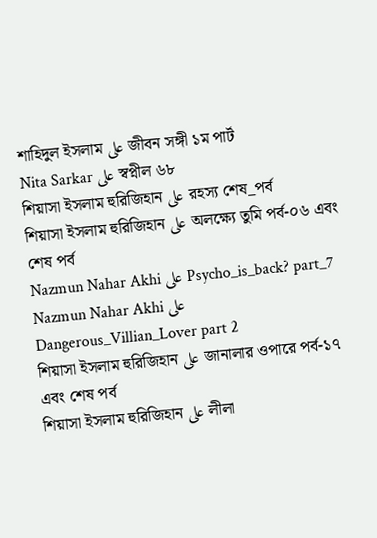শাহিদুল ইসলাম على জীবন সঙ্গী ১ম পার্ট
Nita Sarkar على স্বপ্নীল ৬৮
শিয়াসা ইসলাম হুরিজিহান على রহস্য শেষ_পর্ব
শিয়াসা ইসলাম হুরিজিহান على অলক্ষ্যে তুমি পর্ব-০৬ এবং শেষ পর্ব
Nazmun Nahar Akhi على Psycho_is_back? part_7
Nazmun Nahar Akhi على Dangerous_Villian_Lover part 2
শিয়াসা ইসলাম হুরিজিহান على জানালার ওপারে পর্ব-১৭ এবং শেষ পর্ব
শিয়াসা ইসলাম হুরিজিহান على লীলা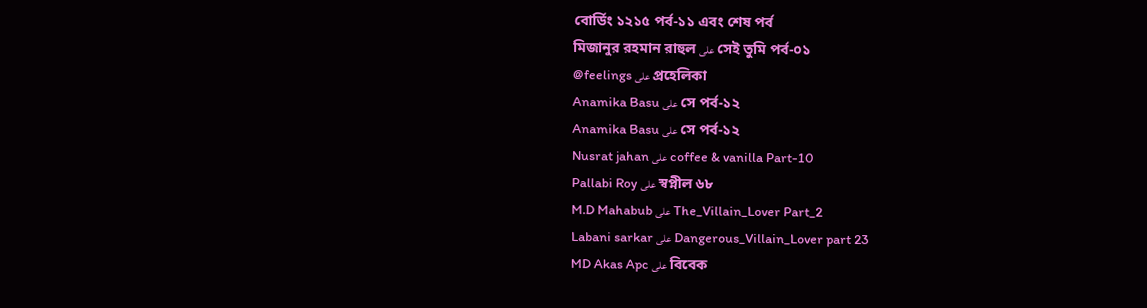বোর্ডিং ১২১৫ পর্ব-১১ এবং শেষ পর্ব
মিজানুর রহমান রাহুল على সেই তুমি পর্ব-০১
@feelings على প্রহেলিকা
Anamika Basu على সে পর্ব-১২
Anamika Basu على সে পর্ব-১২
Nusrat jahan على coffee & vanilla Part-10
Pallabi Roy على স্বপ্নীল ৬৮
M.D Mahabub على The_Villain_Lover Part_2
Labani sarkar على Dangerous_Villain_Lover part 23
MD Akas Apc على বিবেক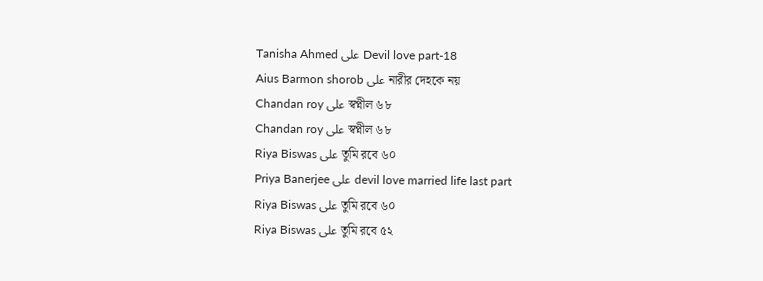Tanisha Ahmed على Devil love part-18
Aius Barmon shorob على নারীর দেহকে নয়
Chandan roy على স্বপ্নীল ৬৮
Chandan roy على স্বপ্নীল ৬৮
Riya Biswas على তুমি রবে ৬০
Priya Banerjee على devil love married life last part
Riya Biswas على তুমি রবে ৬০
Riya Biswas على তুমি রবে ৫২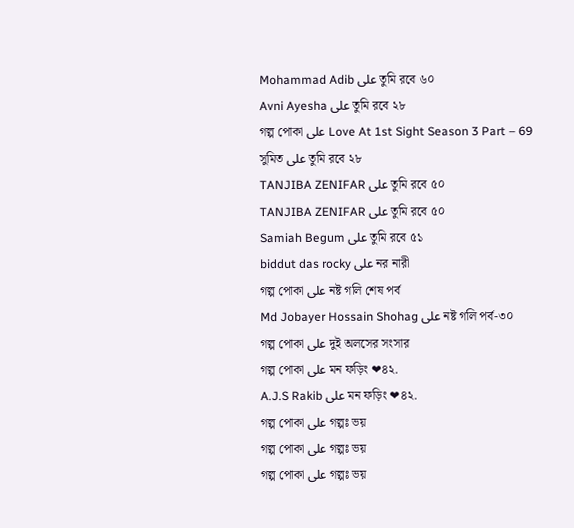Mohammad Adib على তুমি রবে ৬০
Avni Ayesha على তুমি রবে ২৮
গল্প পোকা على Love At 1st Sight Season 3 Part – 69
সুমিত على তুমি রবে ২৮
TANJIBA ZENIFAR على তুমি রবে ৫০
TANJIBA ZENIFAR على তুমি রবে ৫০
Samiah Begum على তুমি রবে ৫১
biddut das rocky على নর নারী
গল্প পোকা على নষ্ট গলি শেষ পর্ব
Md Jobayer Hossain Shohag على নষ্ট গলি পর্ব-৩০
গল্প পোকা على দুই অলসের সংসার
গল্প পোকা على মন ফড়িং ❤৪২.
A.J.S Rakib على মন ফড়িং ❤৪২.
গল্প পোকা على গল্পঃ ভয়
গল্প পোকা على গল্পঃ ভয়
গল্প পোকা على গল্পঃ ভয়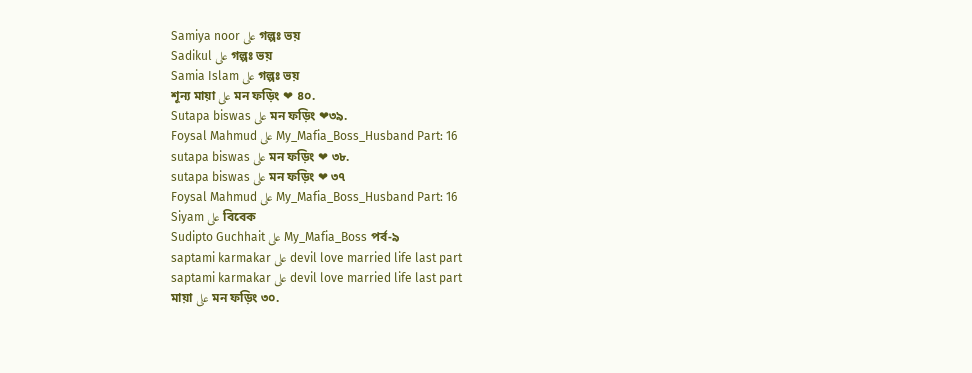Samiya noor على গল্পঃ ভয়
Sadikul على গল্পঃ ভয়
Samia Islam على গল্পঃ ভয়
শূন্য মায়া على মন ফড়িং ❤ ৪০.
Sutapa biswas على মন ফড়িং ❤৩৯.
Foysal Mahmud على My_Mafia_Boss_Husband Part: 16
sutapa biswas على মন ফড়িং ❤ ৩৮.
sutapa biswas على মন ফড়িং ❤ ৩৭
Foysal Mahmud على My_Mafia_Boss_Husband Part: 16
Siyam على বিবেক
Sudipto Guchhait على My_Mafia_Boss পর্ব-৯
saptami karmakar على devil love married life last part
saptami karmakar على devil love married life last part
মায়া على মন ফড়িং ৩০.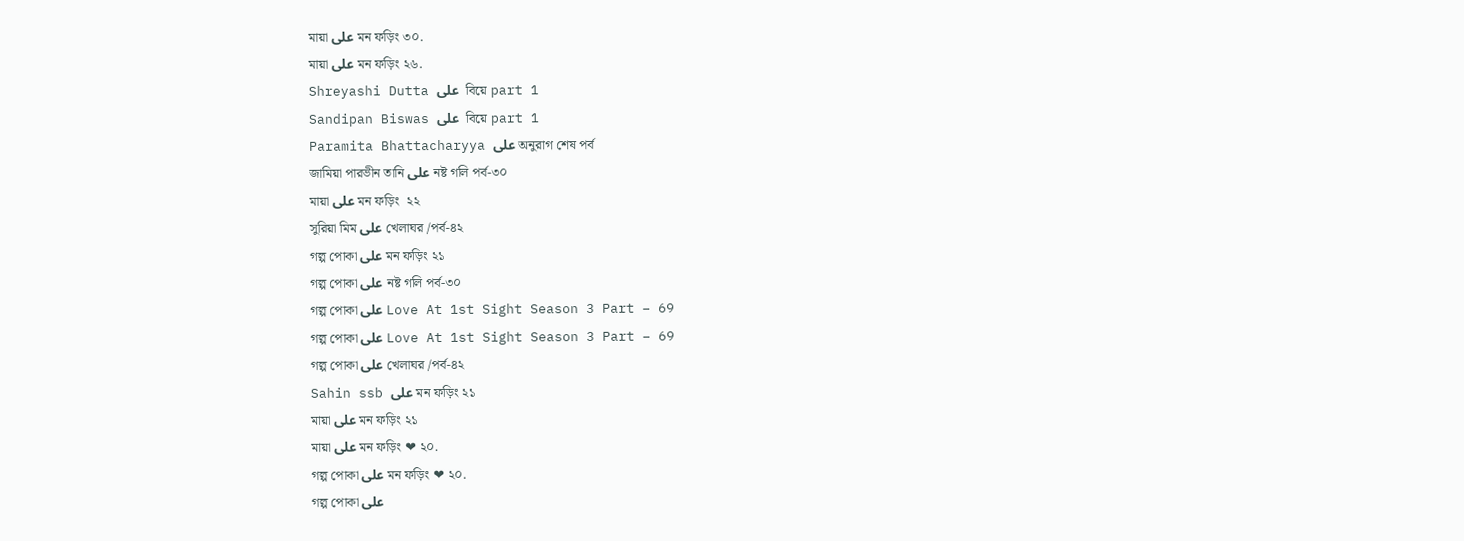মায়া على মন ফড়িং ৩০.
মায়া على মন ফড়িং ২৬.
Shreyashi Dutta على  বিয়ে part 1
Sandipan Biswas على  বিয়ে part 1
Paramita Bhattacharyya على অনুরাগ শেষ পর্ব
জামিয়া পারভীন তানি على নষ্ট গলি পর্ব-৩০
মায়া على মন ফড়িং  ২২
সুরিয়া মিম على খেলাঘর /পর্ব-৪২
গল্প পোকা على মন ফড়িং ২১
গল্প পোকা على নষ্ট গলি পর্ব-৩০
গল্প পোকা على Love At 1st Sight Season 3 Part – 69
গল্প পোকা على Love At 1st Sight Season 3 Part – 69
গল্প পোকা على খেলাঘর /পর্ব-৪২
Sahin ssb على মন ফড়িং ২১
মায়া على মন ফড়িং ২১
মায়া على মন ফড়িং ❤ ২০.
গল্প পোকা على মন ফড়িং ❤ ২০.
গল্প পোকা على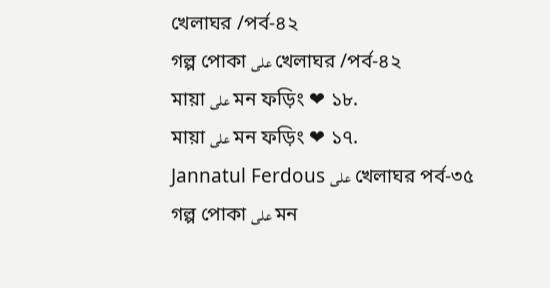খেলাঘর /পর্ব-৪২
গল্প পোকা على খেলাঘর /পর্ব-৪২
মায়া على মন ফড়িং ❤ ১৮.
মায়া على মন ফড়িং ❤ ১৭.
Jannatul Ferdous على খেলাঘর পর্ব-৩৫
গল্প পোকা على মন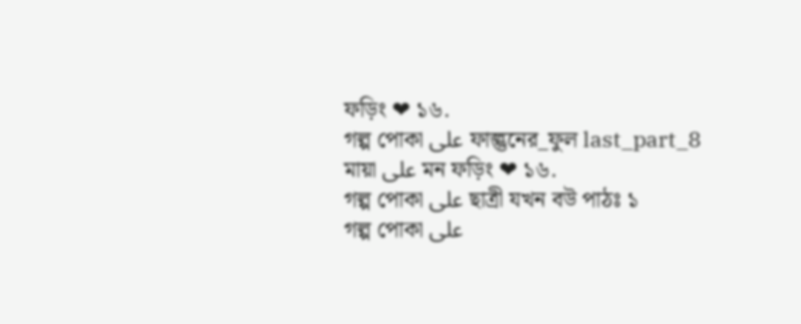ফড়িং ❤ ১৬.
গল্প পোকা على ফাল্গুনের_ফুল last_part_8
মায়া على মন ফড়িং ❤ ১৬.
গল্প পোকা على ছাত্রী যখন বউ পাঠঃ ১
গল্প পোকা على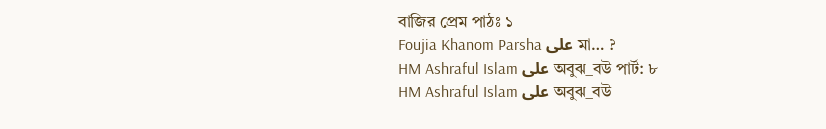বাজির প্রেম পাঠঃ ১
Foujia Khanom Parsha على মা… ?
HM Ashraful Islam على অবুঝ_বউ পার্ট: ৮
HM Ashraful Islam على অবুঝ_বউ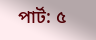পার্ট: ৫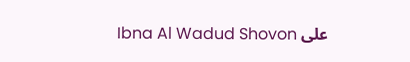Ibna Al Wadud Shovon على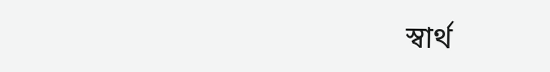স্বার্থ